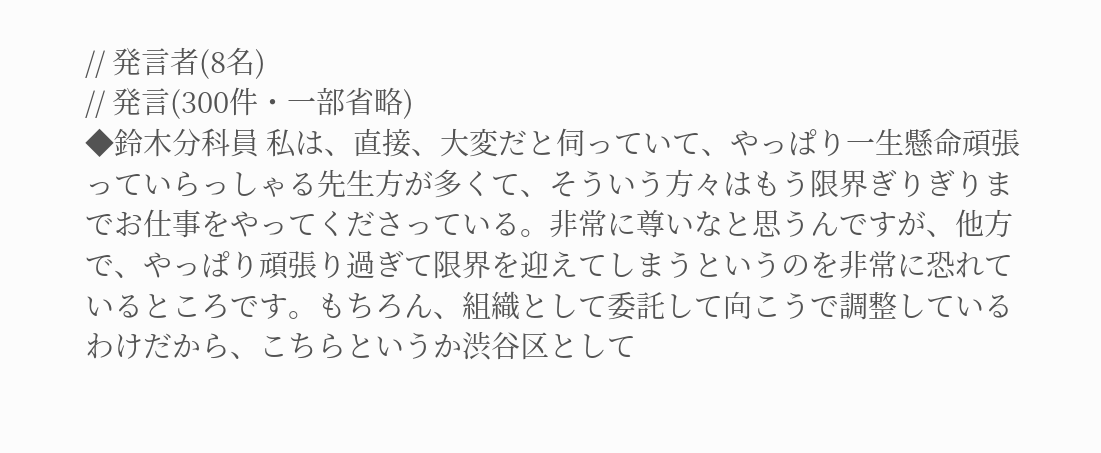// 発言者(8名)
// 発言(300件・一部省略)
◆鈴木分科員 私は、直接、大変だと伺っていて、やっぱり一生懸命頑張っていらっしゃる先生方が多くて、そういう方々はもう限界ぎりぎりまでお仕事をやってくださっている。非常に尊いなと思うんですが、他方で、やっぱり頑張り過ぎて限界を迎えてしまうというのを非常に恐れているところです。もちろん、組織として委託して向こうで調整しているわけだから、こちらというか渋谷区として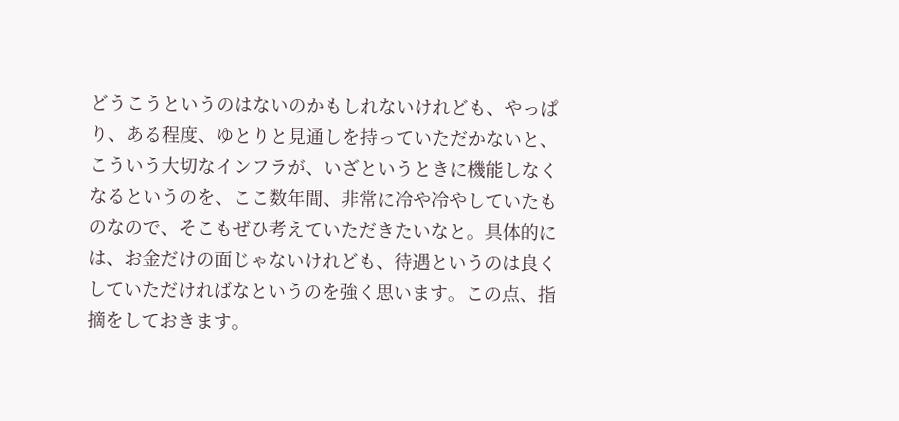どうこうというのはないのかもしれないけれども、やっぱり、ある程度、ゆとりと見通しを持っていただかないと、こういう大切なインフラが、いざというときに機能しなくなるというのを、ここ数年間、非常に冷や冷やしていたものなので、そこもぜひ考えていただきたいなと。具体的には、お金だけの面じゃないけれども、待遇というのは良くしていただければなというのを強く思います。この点、指摘をしておきます。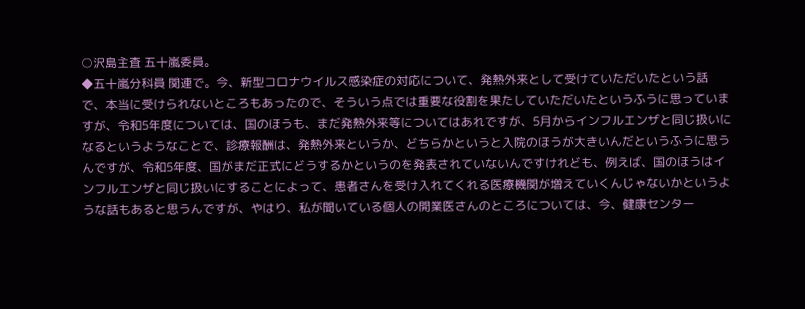○沢島主査 五十嵐委員。
◆五十嵐分科員 関連で。今、新型コロナウイルス感染症の対応について、発熱外来として受けていただいたという話で、本当に受けられないところもあったので、そういう点では重要な役割を果たしていただいたというふうに思っていますが、令和5年度については、国のほうも、まだ発熱外来等についてはあれですが、5月からインフルエンザと同じ扱いになるというようなことで、診療報酬は、発熱外来というか、どちらかというと入院のほうが大きいんだというふうに思うんですが、令和5年度、国がまだ正式にどうするかというのを発表されていないんですけれども、例えば、国のほうはインフルエンザと同じ扱いにすることによって、患者さんを受け入れてくれる医療機関が増えていくんじゃないかというような話もあると思うんですが、やはり、私が聞いている個人の開業医さんのところについては、今、健康センター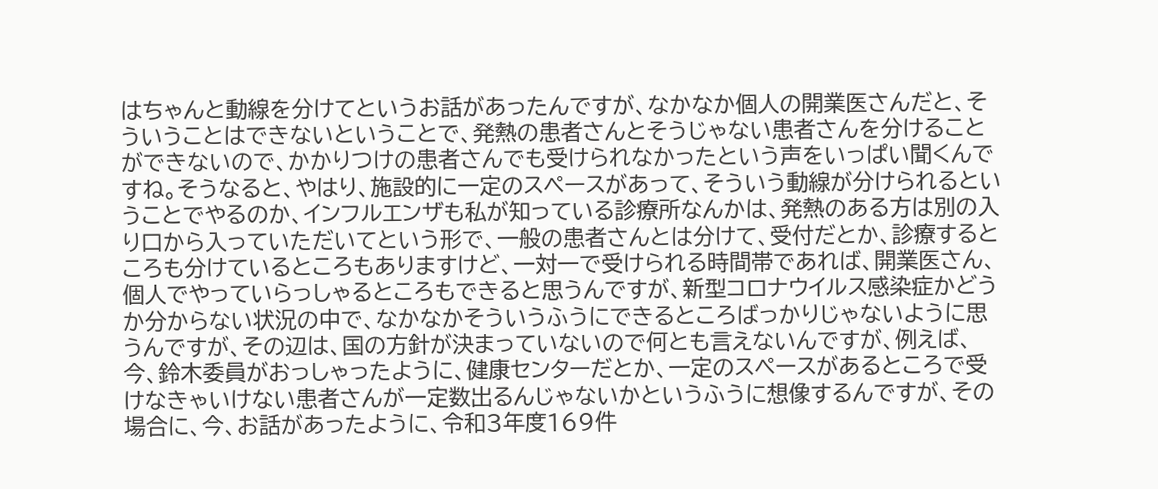はちゃんと動線を分けてというお話があったんですが、なかなか個人の開業医さんだと、そういうことはできないということで、発熱の患者さんとそうじゃない患者さんを分けることができないので、かかりつけの患者さんでも受けられなかったという声をいっぱい聞くんですね。そうなると、やはり、施設的に一定のスペースがあって、そういう動線が分けられるということでやるのか、インフルエンザも私が知っている診療所なんかは、発熱のある方は別の入り口から入っていただいてという形で、一般の患者さんとは分けて、受付だとか、診療するところも分けているところもありますけど、一対一で受けられる時間帯であれば、開業医さん、個人でやっていらっしゃるところもできると思うんですが、新型コロナウイルス感染症かどうか分からない状況の中で、なかなかそういうふうにできるところばっかりじゃないように思うんですが、その辺は、国の方針が決まっていないので何とも言えないんですが、例えば、今、鈴木委員がおっしゃったように、健康センターだとか、一定のスペースがあるところで受けなきゃいけない患者さんが一定数出るんじゃないかというふうに想像するんですが、その場合に、今、お話があったように、令和3年度169件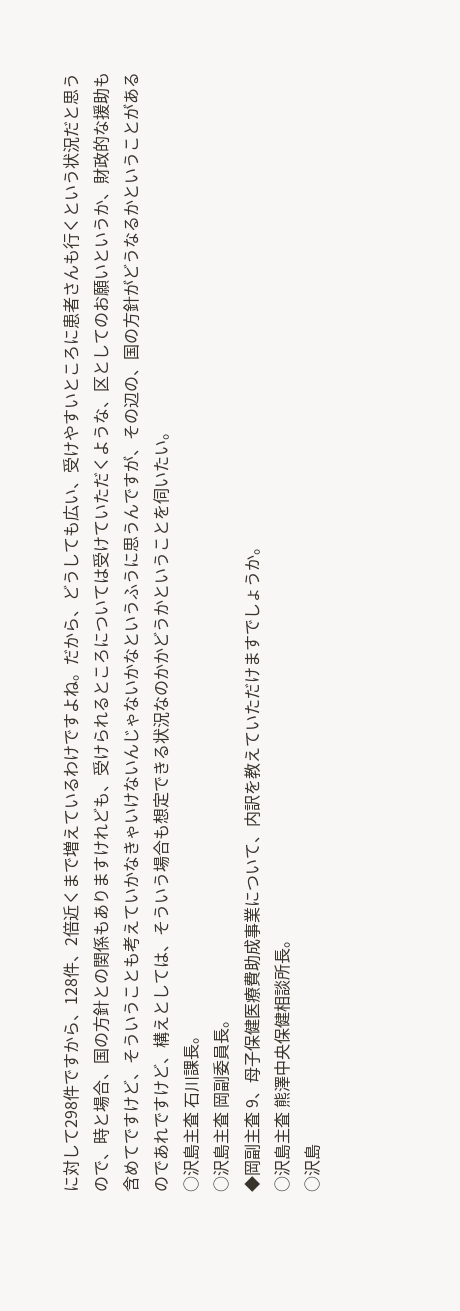に対して298件ですから、128件、2倍近くまで増えているわけですよね。だから、どうしても広い、受けやすいところに患者さんも行くという状況だと思うので、時と場合、国の方針との関係もありますけれども、受けられるところについては受けていただくような、区としてのお願いというか、財政的な援助も含めてですけど、そういうことも考えていかなきゃいけないんじゃないかなというふうに思うんですが、その辺の、国の方針がどうなるかということがあるのであれですけど、構えとしては、そういう場合も想定できる状況なのかかどうかということを伺いたい。
○沢島主査 石川課長。
○沢島主査 岡副委員長。
◆岡副主査 9、母子保健医療費助成事業について、内訳を教えていただけますでしょうか。
○沢島主査 熊澤中央保健相談所長。
○沢島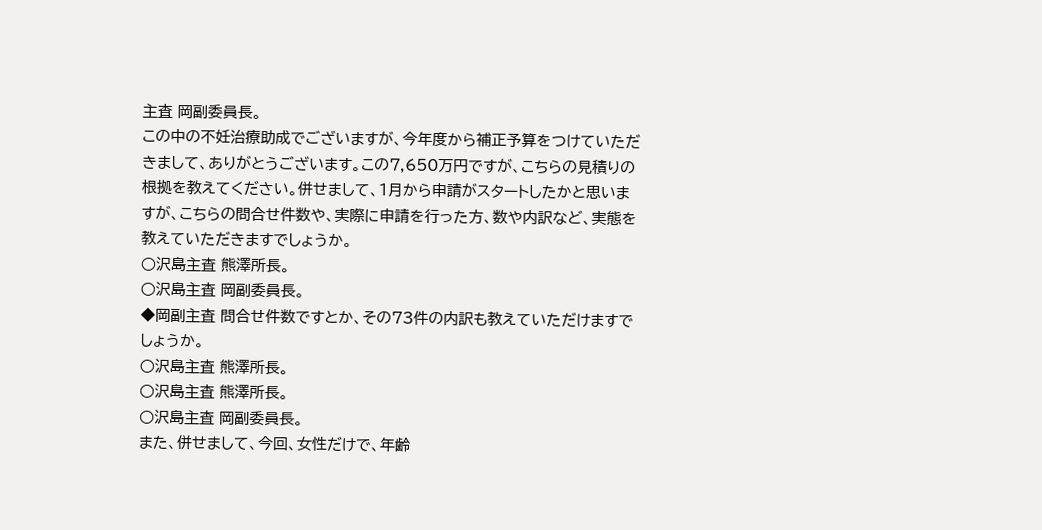主査 岡副委員長。
この中の不妊治療助成でございますが、今年度から補正予算をつけていただきまして、ありがとうございます。この7,650万円ですが、こちらの見積りの根拠を教えてください。併せまして、1月から申請がスタートしたかと思いますが、こちらの問合せ件数や、実際に申請を行った方、数や内訳など、実態を教えていただきますでしょうか。
○沢島主査 熊澤所長。
○沢島主査 岡副委員長。
◆岡副主査 問合せ件数ですとか、その73件の内訳も教えていただけますでしょうか。
○沢島主査 熊澤所長。
○沢島主査 熊澤所長。
○沢島主査 岡副委員長。
また、併せまして、今回、女性だけで、年齢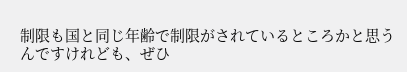制限も国と同じ年齢で制限がされているところかと思うんですけれども、ぜひ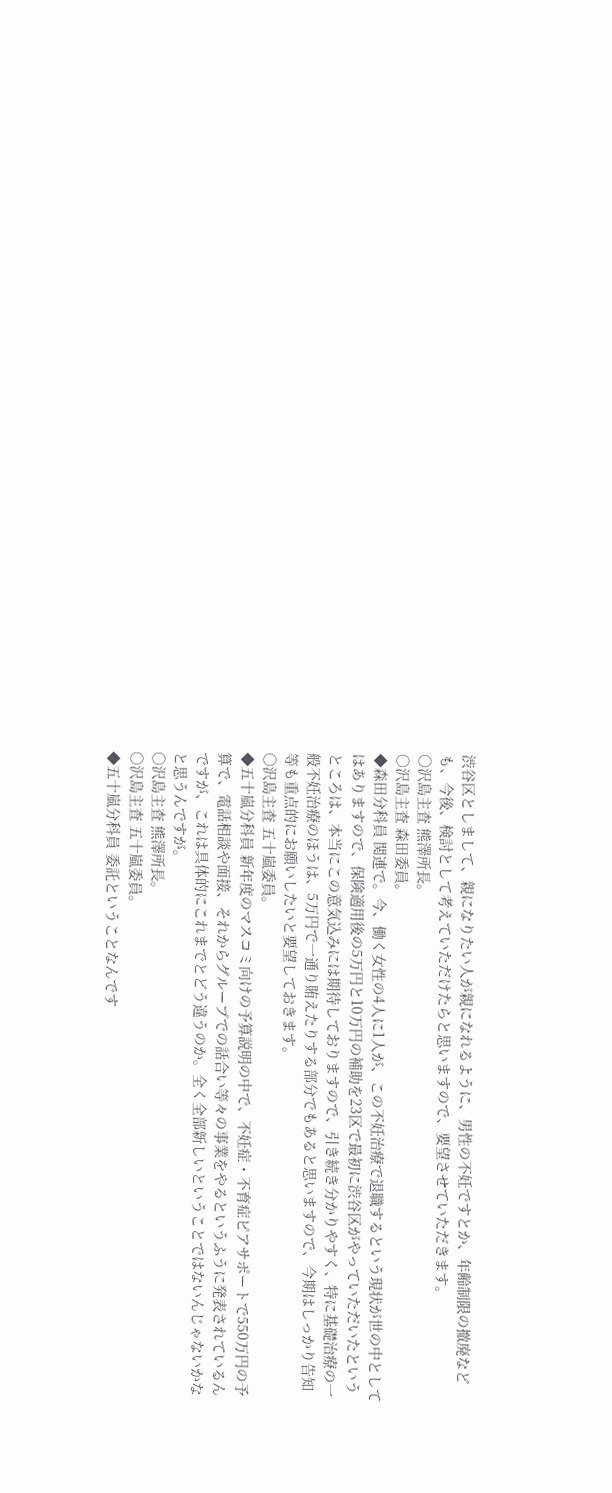渋谷区としまして、親になりたい人が親になれるように、男性の不妊ですとか、年齢制限の撤廃なども、今後、検討として考えていただけたらと思いますので、要望させていただきます。
○沢島主査 熊澤所長。
○沢島主査 森田委員。
◆森田分科員 関連で。今、働く女性の4人に1人が、この不妊治療で退職するという現状が世の中としてはありますので、保険適用後の5万円と10万円の補助を23区で最初に渋谷区がやっていただいたというところは、本当にこの意気込みには期待しておりますので、引き続き分かりやすく、特に基礎治療の一般不妊治療のほうは、5万円で一通り賄えたりする部分でもあると思いますので、今期はしっかり告知等も重点的にお願いしたいと要望しておきます。
○沢島主査 五十嵐委員。
◆五十嵐分科員 新年度のマスコミ向けの予算説明の中で、不妊症・不育症ピアサポートで550万円の予算で、電話相談や面接、それからグループでの話合い等々の事業をやるというふうに発表されているんですが、これは具体的にこれまでとどう違うのか。全く全部新しいということではないんじゃないかなと思うんですが。
○沢島主査 熊澤所長。
○沢島主査 五十嵐委員。
◆五十嵐分科員 委託ということなんです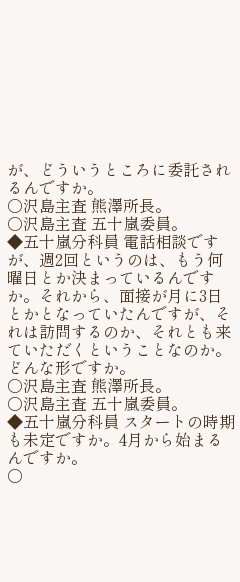が、どういうところに委託されるんですか。
○沢島主査 熊澤所長。
○沢島主査 五十嵐委員。
◆五十嵐分科員 電話相談ですが、週2回というのは、もう何曜日とか決まっているんですか。それから、面接が月に3日とかとなっていたんですが、それは訪問するのか、それとも来ていただくということなのか。どんな形ですか。
○沢島主査 熊澤所長。
○沢島主査 五十嵐委員。
◆五十嵐分科員 スタートの時期も未定ですか。4月から始まるんですか。
○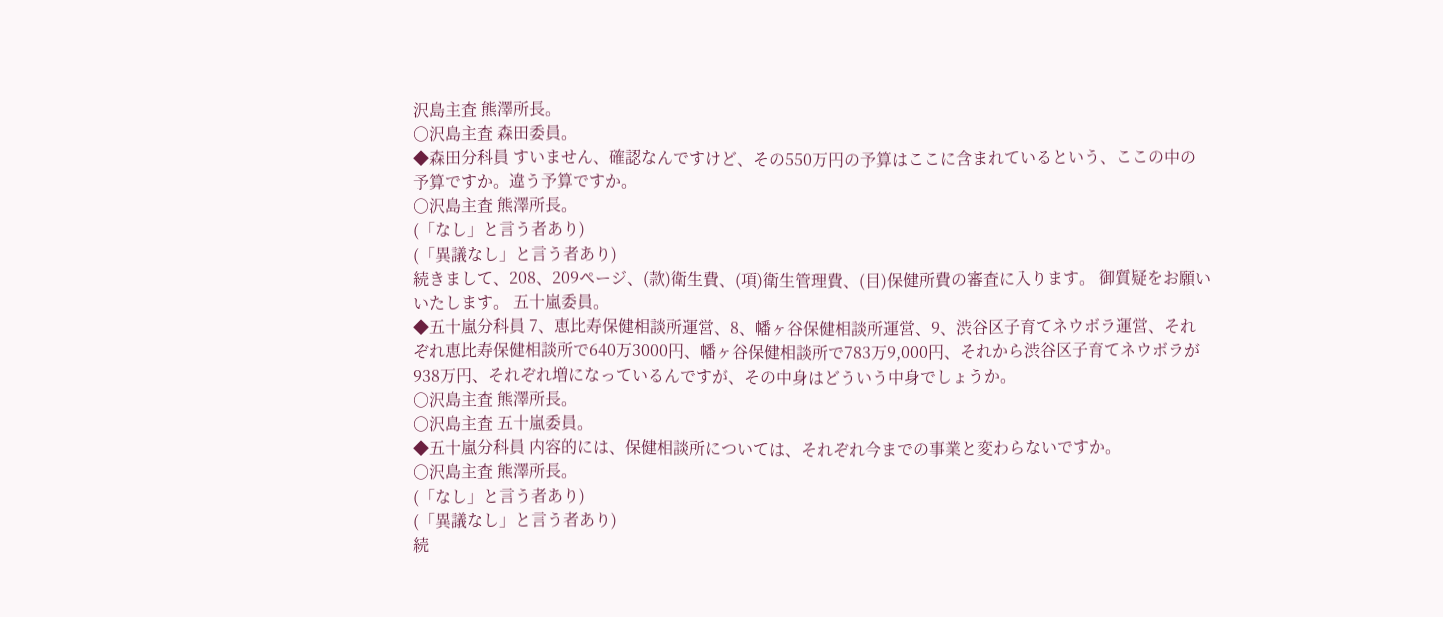沢島主査 熊澤所長。
○沢島主査 森田委員。
◆森田分科員 すいません、確認なんですけど、その550万円の予算はここに含まれているという、ここの中の予算ですか。違う予算ですか。
○沢島主査 熊澤所長。
(「なし」と言う者あり)
(「異議なし」と言う者あり)
続きまして、208、209ページ、(款)衛生費、(項)衛生管理費、(目)保健所費の審査に入ります。 御質疑をお願いいたします。 五十嵐委員。
◆五十嵐分科員 7、恵比寿保健相談所運営、8、幡ヶ谷保健相談所運営、9、渋谷区子育てネウボラ運営、それぞれ恵比寿保健相談所で640万3000円、幡ヶ谷保健相談所で783万9,000円、それから渋谷区子育てネウボラが938万円、それぞれ増になっているんですが、その中身はどういう中身でしょうか。
○沢島主査 熊澤所長。
○沢島主査 五十嵐委員。
◆五十嵐分科員 内容的には、保健相談所については、それぞれ今までの事業と変わらないですか。
○沢島主査 熊澤所長。
(「なし」と言う者あり)
(「異議なし」と言う者あり)
続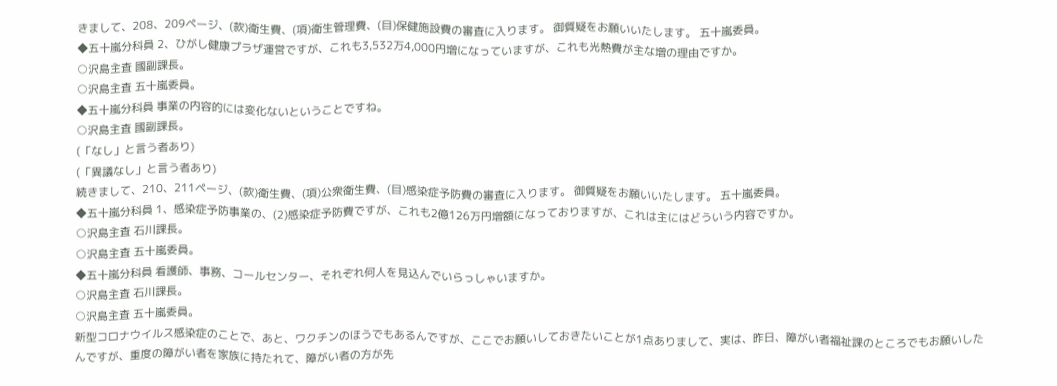きまして、208、209ページ、(款)衛生費、(項)衛生管理費、(目)保健施設費の審査に入ります。 御質疑をお願いいたします。 五十嵐委員。
◆五十嵐分科員 2、ひがし健康プラザ運営ですが、これも3,532万4,000円増になっていますが、これも光熱費が主な増の理由ですか。
○沢島主査 國副課長。
○沢島主査 五十嵐委員。
◆五十嵐分科員 事業の内容的には変化ないということですね。
○沢島主査 國副課長。
(「なし」と言う者あり)
(「異議なし」と言う者あり)
続きまして、210、211ページ、(款)衛生費、(項)公衆衛生費、(目)感染症予防費の審査に入ります。 御質疑をお願いいたします。 五十嵐委員。
◆五十嵐分科員 1、感染症予防事業の、(2)感染症予防費ですが、これも2億126万円増額になっておりますが、これは主にはどういう内容ですか。
○沢島主査 石川課長。
○沢島主査 五十嵐委員。
◆五十嵐分科員 看護師、事務、コールセンター、それぞれ何人を見込んでいらっしゃいますか。
○沢島主査 石川課長。
○沢島主査 五十嵐委員。
新型コロナウイルス感染症のことで、あと、ワクチンのほうでもあるんですが、ここでお願いしておきたいことが1点ありまして、実は、昨日、障がい者福祉課のところでもお願いしたんですが、重度の障がい者を家族に持たれて、障がい者の方が先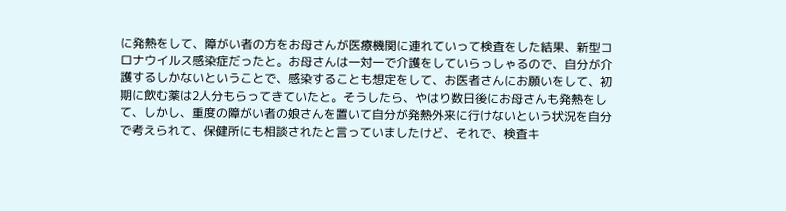に発熱をして、障がい者の方をお母さんが医療機関に連れていって検査をした結果、新型コロナウイルス感染症だったと。お母さんは一対一で介護をしていらっしゃるので、自分が介護するしかないということで、感染することも想定をして、お医者さんにお願いをして、初期に飲む薬は2人分もらってきていたと。そうしたら、やはり数日後にお母さんも発熱をして、しかし、重度の障がい者の娘さんを置いて自分が発熱外来に行けないという状況を自分で考えられて、保健所にも相談されたと言っていましたけど、それで、検査キ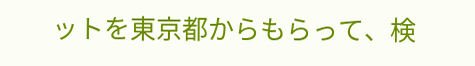ットを東京都からもらって、検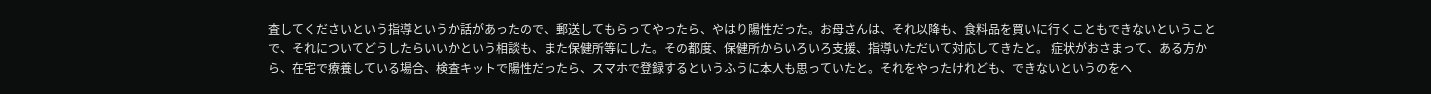査してくださいという指導というか話があったので、郵送してもらってやったら、やはり陽性だった。お母さんは、それ以降も、食料品を買いに行くこともできないということで、それについてどうしたらいいかという相談も、また保健所等にした。その都度、保健所からいろいろ支援、指導いただいて対応してきたと。 症状がおさまって、ある方から、在宅で療養している場合、検査キットで陽性だったら、スマホで登録するというふうに本人も思っていたと。それをやったけれども、できないというのをヘ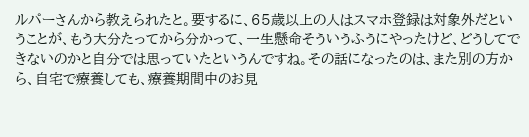ルパーさんから教えられたと。要するに、65歳以上の人はスマホ登録は対象外だということが、もう大分たってから分かって、一生懸命そういうふうにやったけど、どうしてできないのかと自分では思っていたというんですね。その話になったのは、また別の方から、自宅で療養しても、療養期間中のお見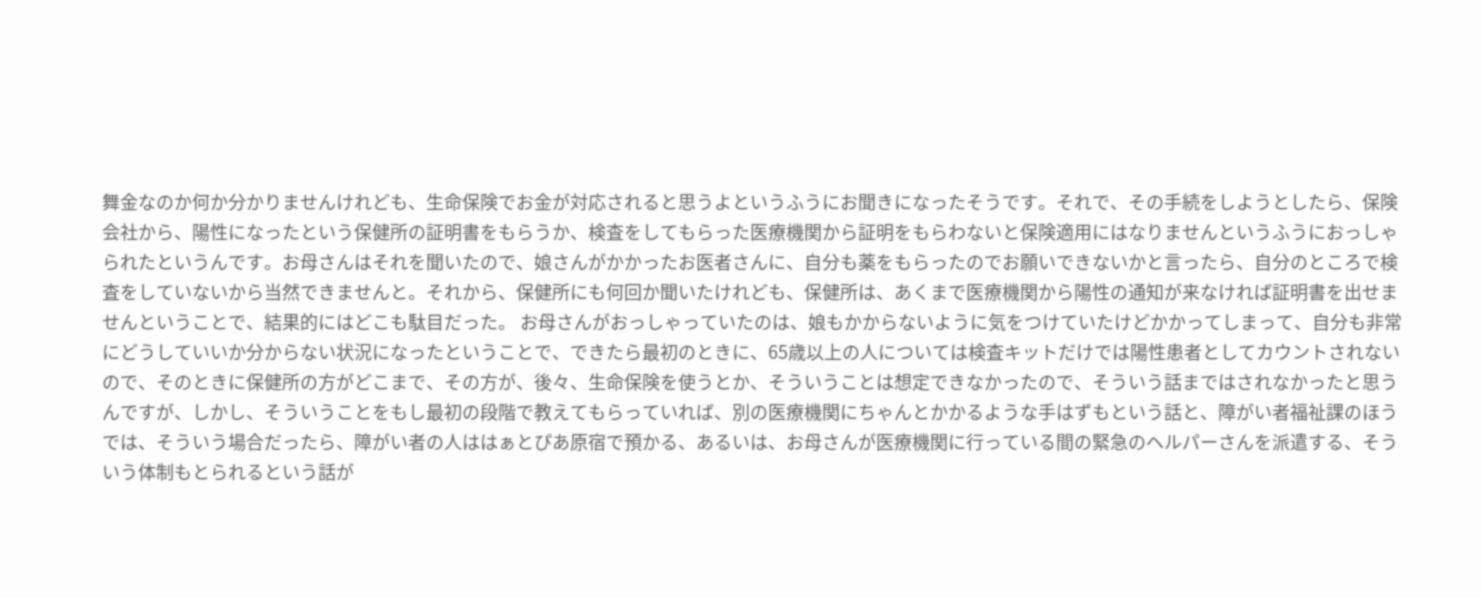舞金なのか何か分かりませんけれども、生命保険でお金が対応されると思うよというふうにお聞きになったそうです。それで、その手続をしようとしたら、保険会社から、陽性になったという保健所の証明書をもらうか、検査をしてもらった医療機関から証明をもらわないと保険適用にはなりませんというふうにおっしゃられたというんです。お母さんはそれを聞いたので、娘さんがかかったお医者さんに、自分も薬をもらったのでお願いできないかと言ったら、自分のところで検査をしていないから当然できませんと。それから、保健所にも何回か聞いたけれども、保健所は、あくまで医療機関から陽性の通知が来なければ証明書を出せませんということで、結果的にはどこも駄目だった。 お母さんがおっしゃっていたのは、娘もかからないように気をつけていたけどかかってしまって、自分も非常にどうしていいか分からない状況になったということで、できたら最初のときに、65歳以上の人については検査キットだけでは陽性患者としてカウントされないので、そのときに保健所の方がどこまで、その方が、後々、生命保険を使うとか、そういうことは想定できなかったので、そういう話まではされなかったと思うんですが、しかし、そういうことをもし最初の段階で教えてもらっていれば、別の医療機関にちゃんとかかるような手はずもという話と、障がい者福祉課のほうでは、そういう場合だったら、障がい者の人ははぁとぴあ原宿で預かる、あるいは、お母さんが医療機関に行っている間の緊急のヘルパーさんを派遣する、そういう体制もとられるという話が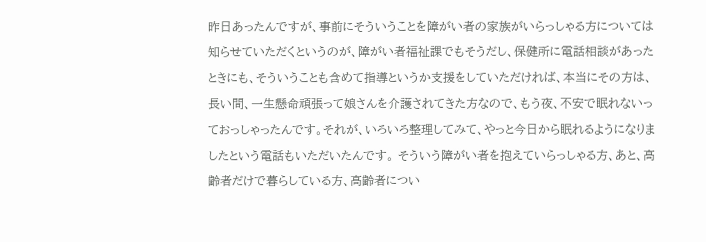昨日あったんですが、事前にそういうことを障がい者の家族がいらっしゃる方については知らせていただくというのが、障がい者福祉課でもそうだし、保健所に電話相談があったときにも、そういうことも含めて指導というか支援をしていただければ、本当にその方は、長い間、一生懸命頑張って娘さんを介護されてきた方なので、もう夜、不安で眠れないっておっしゃったんです。それが、いろいろ整理してみて、やっと今日から眠れるようになりましたという電話もいただいたんです。 そういう障がい者を抱えていらっしゃる方、あと、高齢者だけで暮らしている方、高齢者につい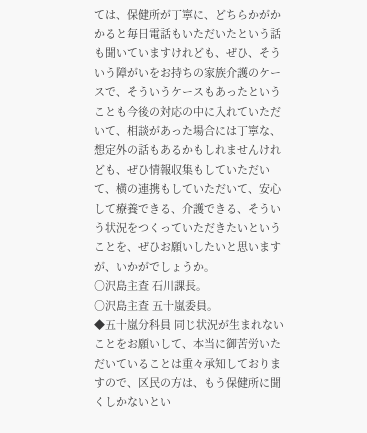ては、保健所が丁寧に、どちらかがかかると毎日電話もいただいたという話も聞いていますけれども、ぜひ、そういう障がいをお持ちの家族介護のケースで、そういうケースもあったということも今後の対応の中に入れていただいて、相談があった場合には丁寧な、想定外の話もあるかもしれませんけれども、ぜひ情報収集もしていただいて、横の連携もしていただいて、安心して療養できる、介護できる、そういう状況をつくっていただきたいということを、ぜひお願いしたいと思いますが、いかがでしょうか。
○沢島主査 石川課長。
○沢島主査 五十嵐委員。
◆五十嵐分科員 同じ状況が生まれないことをお願いして、本当に御苦労いただいていることは重々承知しておりますので、区民の方は、もう保健所に聞くしかないとい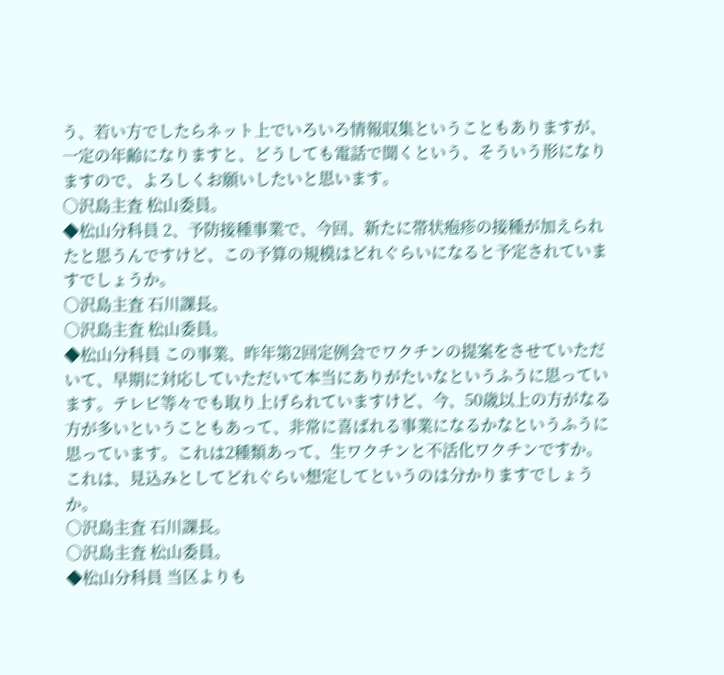う、若い方でしたらネット上でいろいろ情報収集ということもありますが、一定の年齢になりますと、どうしても電話で聞くという、そういう形になりますので、よろしくお願いしたいと思います。
○沢島主査 松山委員。
◆松山分科員 2、予防接種事業で、今回、新たに帯状疱疹の接種が加えられたと思うんですけど、この予算の規模はどれぐらいになると予定されていますでしょうか。
○沢島主査 石川課長。
○沢島主査 松山委員。
◆松山分科員 この事業、昨年第2回定例会でワクチンの提案をさせていただいて、早期に対応していただいて本当にありがたいなというふうに思っています。テレビ等々でも取り上げられていますけど、今、50歳以上の方がなる方が多いということもあって、非常に喜ばれる事業になるかなというふうに思っています。これは2種類あって、生ワクチンと不活化ワクチンですか。これは、見込みとしてどれぐらい想定してというのは分かりますでしょうか。
○沢島主査 石川課長。
○沢島主査 松山委員。
◆松山分科員 当区よりも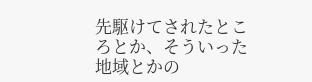先駆けてされたところとか、そういった地域とかの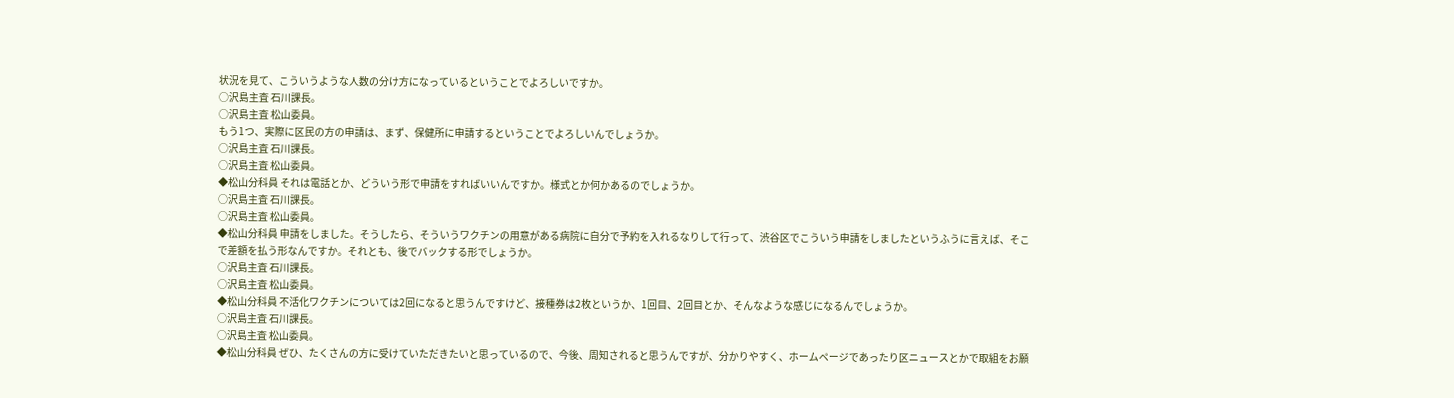状況を見て、こういうような人数の分け方になっているということでよろしいですか。
○沢島主査 石川課長。
○沢島主査 松山委員。
もう1つ、実際に区民の方の申請は、まず、保健所に申請するということでよろしいんでしょうか。
○沢島主査 石川課長。
○沢島主査 松山委員。
◆松山分科員 それは電話とか、どういう形で申請をすればいいんですか。様式とか何かあるのでしょうか。
○沢島主査 石川課長。
○沢島主査 松山委員。
◆松山分科員 申請をしました。そうしたら、そういうワクチンの用意がある病院に自分で予約を入れるなりして行って、渋谷区でこういう申請をしましたというふうに言えば、そこで差額を払う形なんですか。それとも、後でバックする形でしょうか。
○沢島主査 石川課長。
○沢島主査 松山委員。
◆松山分科員 不活化ワクチンについては2回になると思うんですけど、接種券は2枚というか、1回目、2回目とか、そんなような感じになるんでしょうか。
○沢島主査 石川課長。
○沢島主査 松山委員。
◆松山分科員 ぜひ、たくさんの方に受けていただきたいと思っているので、今後、周知されると思うんですが、分かりやすく、ホームページであったり区ニュースとかで取組をお願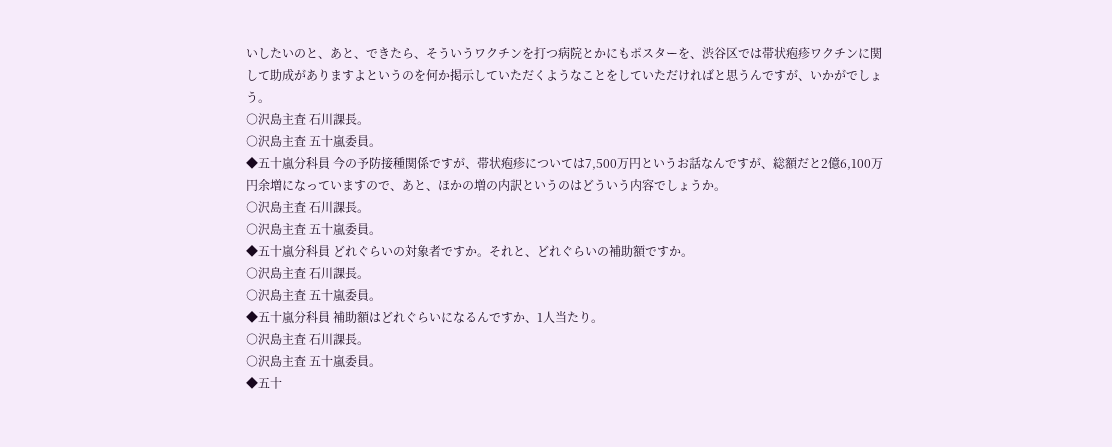いしたいのと、あと、できたら、そういうワクチンを打つ病院とかにもポスターを、渋谷区では帯状疱疹ワクチンに関して助成がありますよというのを何か掲示していただくようなことをしていただければと思うんですが、いかがでしょう。
○沢島主査 石川課長。
○沢島主査 五十嵐委員。
◆五十嵐分科員 今の予防接種関係ですが、帯状疱疹については7,500万円というお話なんですが、総額だと2億6,100万円余増になっていますので、あと、ほかの増の内訳というのはどういう内容でしょうか。
○沢島主査 石川課長。
○沢島主査 五十嵐委員。
◆五十嵐分科員 どれぐらいの対象者ですか。それと、どれぐらいの補助額ですか。
○沢島主査 石川課長。
○沢島主査 五十嵐委員。
◆五十嵐分科員 補助額はどれぐらいになるんですか、1人当たり。
○沢島主査 石川課長。
○沢島主査 五十嵐委員。
◆五十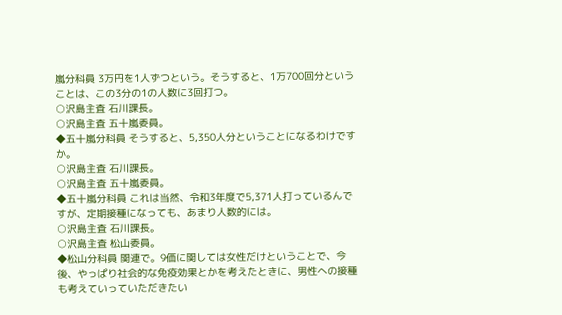嵐分科員 3万円を1人ずつという。そうすると、1万700回分ということは、この3分の1の人数に3回打つ。
○沢島主査 石川課長。
○沢島主査 五十嵐委員。
◆五十嵐分科員 そうすると、5,350人分ということになるわけですか。
○沢島主査 石川課長。
○沢島主査 五十嵐委員。
◆五十嵐分科員 これは当然、令和3年度で5,371人打っているんですが、定期接種になっても、あまり人数的には。
○沢島主査 石川課長。
○沢島主査 松山委員。
◆松山分科員 関連で。9価に関しては女性だけということで、今後、やっぱり社会的な免疫効果とかを考えたときに、男性への接種も考えていっていただきたい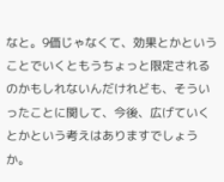なと。9価じゃなくて、効果とかということでいくともうちょっと限定されるのかもしれないんだけれども、そういったことに関して、今後、広げていくとかという考えはありますでしょうか。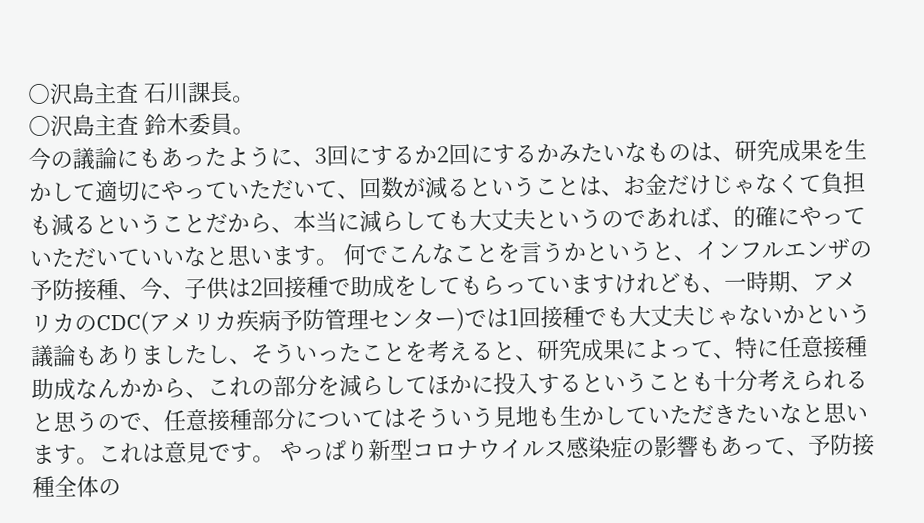○沢島主査 石川課長。
○沢島主査 鈴木委員。
今の議論にもあったように、3回にするか2回にするかみたいなものは、研究成果を生かして適切にやっていただいて、回数が減るということは、お金だけじゃなくて負担も減るということだから、本当に減らしても大丈夫というのであれば、的確にやっていただいていいなと思います。 何でこんなことを言うかというと、インフルエンザの予防接種、今、子供は2回接種で助成をしてもらっていますけれども、一時期、アメリカのCDC(アメリカ疾病予防管理センター)では1回接種でも大丈夫じゃないかという議論もありましたし、そういったことを考えると、研究成果によって、特に任意接種助成なんかから、これの部分を減らしてほかに投入するということも十分考えられると思うので、任意接種部分についてはそういう見地も生かしていただきたいなと思います。これは意見です。 やっぱり新型コロナウイルス感染症の影響もあって、予防接種全体の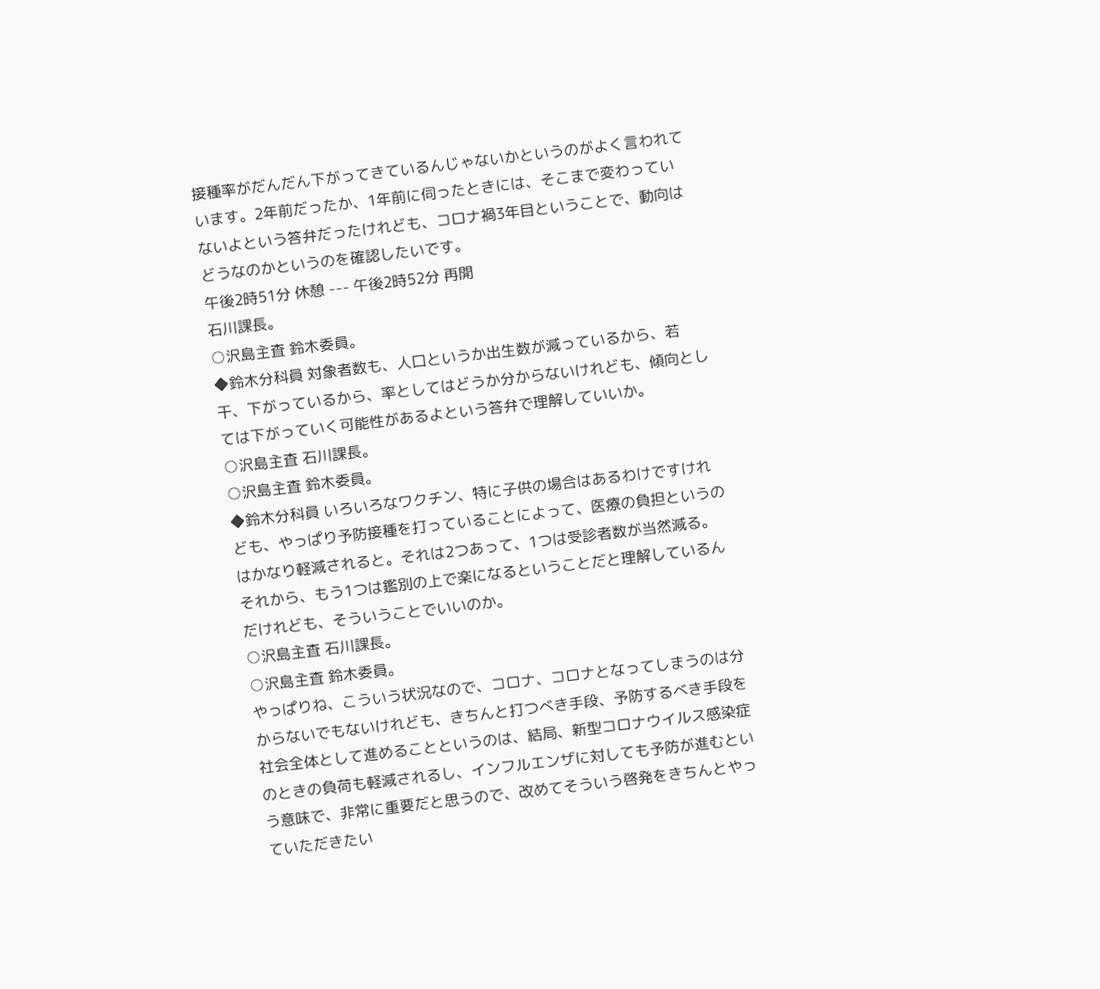接種率がだんだん下がってきているんじゃないかというのがよく言われています。2年前だったか、1年前に伺ったときには、そこまで変わっていないよという答弁だったけれども、コロナ禍3年目ということで、動向はどうなのかというのを確認したいです。
午後2時51分 休憩 --- 午後2時52分 再開
石川課長。
○沢島主査 鈴木委員。
◆鈴木分科員 対象者数も、人口というか出生数が減っているから、若干、下がっているから、率としてはどうか分からないけれども、傾向としては下がっていく可能性があるよという答弁で理解していいか。
○沢島主査 石川課長。
○沢島主査 鈴木委員。
◆鈴木分科員 いろいろなワクチン、特に子供の場合はあるわけですけれども、やっぱり予防接種を打っていることによって、医療の負担というのはかなり軽減されると。それは2つあって、1つは受診者数が当然減る。それから、もう1つは鑑別の上で楽になるということだと理解しているんだけれども、そういうことでいいのか。
○沢島主査 石川課長。
○沢島主査 鈴木委員。
やっぱりね、こういう状況なので、コロナ、コロナとなってしまうのは分からないでもないけれども、きちんと打つべき手段、予防するべき手段を社会全体として進めることというのは、結局、新型コロナウイルス感染症のときの負荷も軽減されるし、インフルエンザに対しても予防が進むという意味で、非常に重要だと思うので、改めてそういう啓発をきちんとやっていただきたい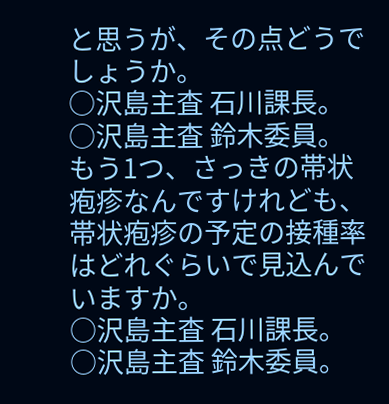と思うが、その点どうでしょうか。
○沢島主査 石川課長。
○沢島主査 鈴木委員。
もう1つ、さっきの帯状疱疹なんですけれども、帯状疱疹の予定の接種率はどれぐらいで見込んでいますか。
○沢島主査 石川課長。
○沢島主査 鈴木委員。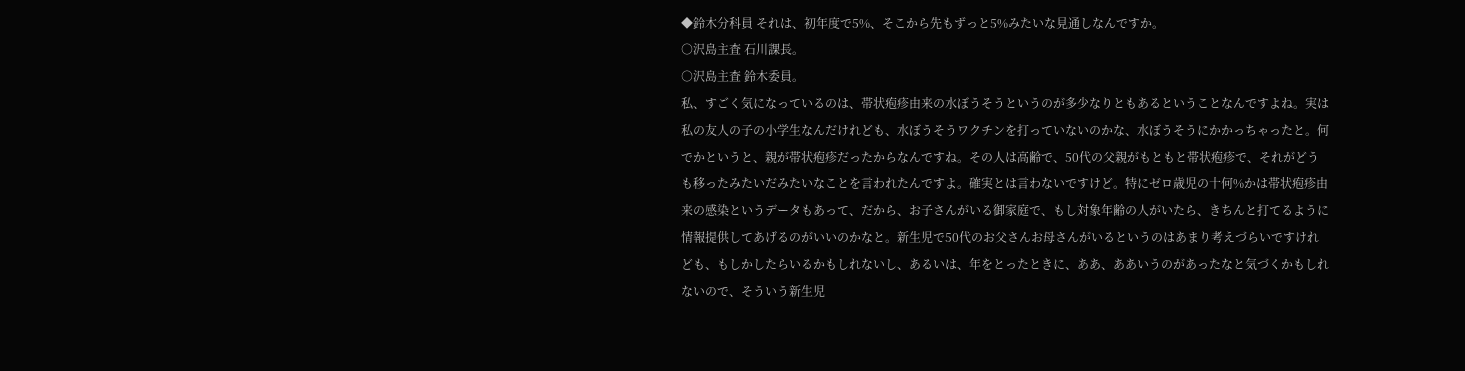◆鈴木分科員 それは、初年度で5%、そこから先もずっと5%みたいな見通しなんですか。
○沢島主査 石川課長。
○沢島主査 鈴木委員。
私、すごく気になっているのは、帯状疱疹由来の水ぼうそうというのが多少なりともあるということなんですよね。実は私の友人の子の小学生なんだけれども、水ぼうそうワクチンを打っていないのかな、水ぼうそうにかかっちゃったと。何でかというと、親が帯状疱疹だったからなんですね。その人は高齢で、50代の父親がもともと帯状疱疹で、それがどうも移ったみたいだみたいなことを言われたんですよ。確実とは言わないですけど。特にゼロ歳児の十何%かは帯状疱疹由来の感染というデータもあって、だから、お子さんがいる御家庭で、もし対象年齢の人がいたら、きちんと打てるように情報提供してあげるのがいいのかなと。新生児で50代のお父さんお母さんがいるというのはあまり考えづらいですけれども、もしかしたらいるかもしれないし、あるいは、年をとったときに、ああ、ああいうのがあったなと気づくかもしれないので、そういう新生児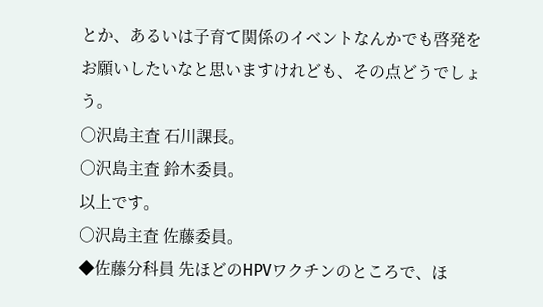とか、あるいは子育て関係のイベントなんかでも啓発をお願いしたいなと思いますけれども、その点どうでしょう。
○沢島主査 石川課長。
○沢島主査 鈴木委員。
以上です。
○沢島主査 佐藤委員。
◆佐藤分科員 先ほどのHPVワクチンのところで、ほ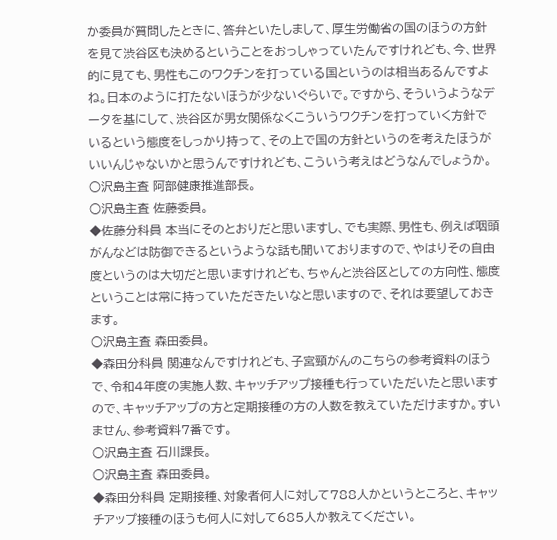か委員が質問したときに、答弁といたしまして、厚生労働省の国のほうの方針を見て渋谷区も決めるということをおっしゃっていたんですけれども、今、世界的に見ても、男性もこのワクチンを打っている国というのは相当あるんですよね。日本のように打たないほうが少ないぐらいで。ですから、そういうようなデータを基にして、渋谷区が男女関係なくこういうワクチンを打っていく方針でいるという態度をしっかり持って、その上で国の方針というのを考えたほうがいいんじゃないかと思うんですけれども、こういう考えはどうなんでしょうか。
○沢島主査 阿部健康推進部長。
○沢島主査 佐藤委員。
◆佐藤分科員 本当にそのとおりだと思いますし、でも実際、男性も、例えば咽頭がんなどは防御できるというような話も聞いておりますので、やはりその自由度というのは大切だと思いますけれども、ちゃんと渋谷区としての方向性、態度ということは常に持っていただきたいなと思いますので、それは要望しておきます。
○沢島主査 森田委員。
◆森田分科員 関連なんですけれども、子宮頸がんのこちらの参考資料のほうで、令和4年度の実施人数、キャッチアップ接種も行っていただいたと思いますので、キャッチアップの方と定期接種の方の人数を教えていただけますか。すいません、参考資料7番です。
○沢島主査 石川課長。
○沢島主査 森田委員。
◆森田分科員 定期接種、対象者何人に対して788人かというところと、キャッチアップ接種のほうも何人に対して685人か教えてください。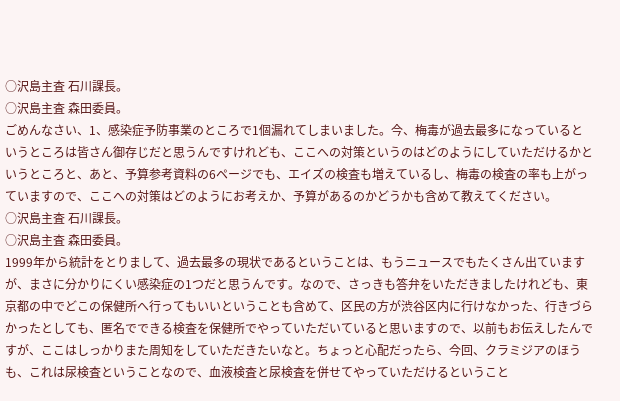○沢島主査 石川課長。
○沢島主査 森田委員。
ごめんなさい、1、感染症予防事業のところで1個漏れてしまいました。今、梅毒が過去最多になっているというところは皆さん御存じだと思うんですけれども、ここへの対策というのはどのようにしていただけるかというところと、あと、予算参考資料の6ページでも、エイズの検査も増えているし、梅毒の検査の率も上がっていますので、ここへの対策はどのようにお考えか、予算があるのかどうかも含めて教えてください。
○沢島主査 石川課長。
○沢島主査 森田委員。
1999年から統計をとりまして、過去最多の現状であるということは、もうニュースでもたくさん出ていますが、まさに分かりにくい感染症の1つだと思うんです。なので、さっきも答弁をいただきましたけれども、東京都の中でどこの保健所へ行ってもいいということも含めて、区民の方が渋谷区内に行けなかった、行きづらかったとしても、匿名でできる検査を保健所でやっていただいていると思いますので、以前もお伝えしたんですが、ここはしっかりまた周知をしていただきたいなと。ちょっと心配だったら、今回、クラミジアのほうも、これは尿検査ということなので、血液検査と尿検査を併せてやっていただけるということ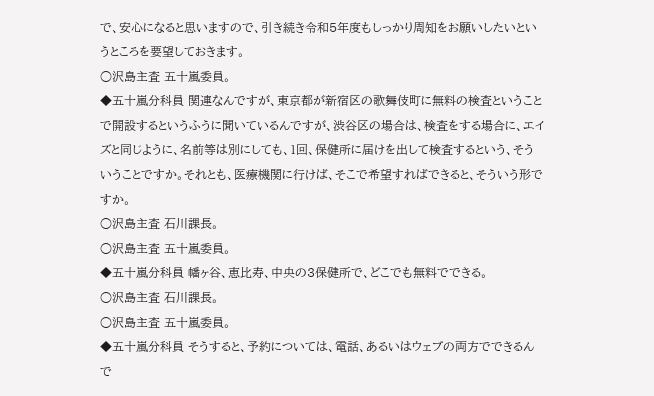で、安心になると思いますので、引き続き令和5年度もしっかり周知をお願いしたいというところを要望しておきます。
○沢島主査 五十嵐委員。
◆五十嵐分科員 関連なんですが、東京都が新宿区の歌舞伎町に無料の検査ということで開設するというふうに聞いているんですが、渋谷区の場合は、検査をする場合に、エイズと同じように、名前等は別にしても、1回、保健所に届けを出して検査するという、そういうことですか。それとも、医療機関に行けば、そこで希望すればできると、そういう形ですか。
○沢島主査 石川課長。
○沢島主査 五十嵐委員。
◆五十嵐分科員 幡ヶ谷、恵比寿、中央の3保健所で、どこでも無料でできる。
○沢島主査 石川課長。
○沢島主査 五十嵐委員。
◆五十嵐分科員 そうすると、予約については、電話、あるいはウェブの両方でできるんで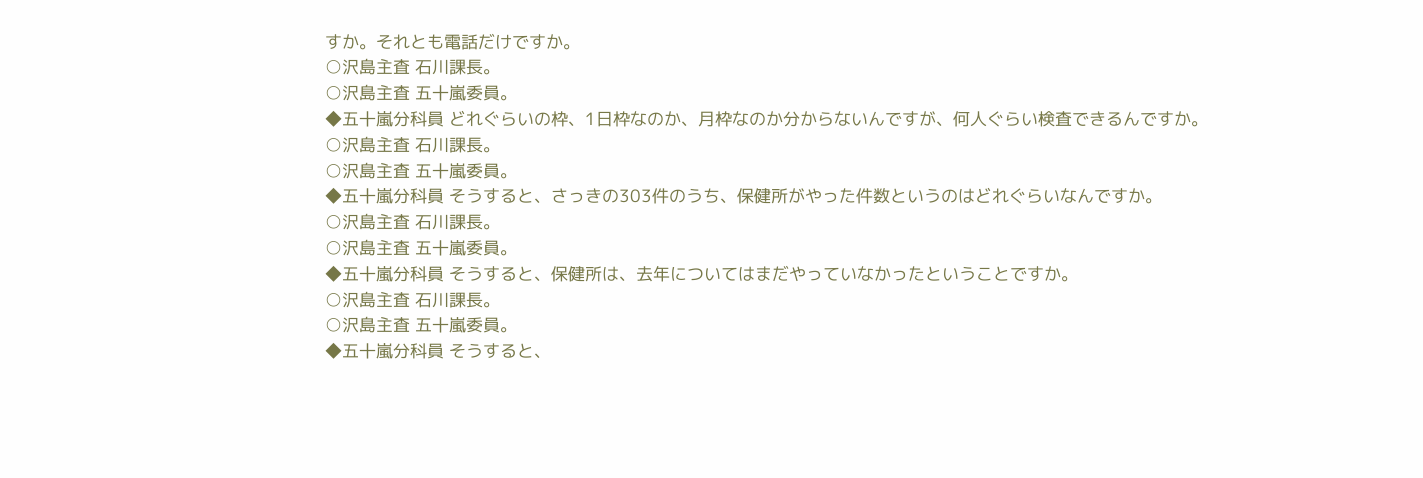すか。それとも電話だけですか。
○沢島主査 石川課長。
○沢島主査 五十嵐委員。
◆五十嵐分科員 どれぐらいの枠、1日枠なのか、月枠なのか分からないんですが、何人ぐらい検査できるんですか。
○沢島主査 石川課長。
○沢島主査 五十嵐委員。
◆五十嵐分科員 そうすると、さっきの303件のうち、保健所がやった件数というのはどれぐらいなんですか。
○沢島主査 石川課長。
○沢島主査 五十嵐委員。
◆五十嵐分科員 そうすると、保健所は、去年についてはまだやっていなかったということですか。
○沢島主査 石川課長。
○沢島主査 五十嵐委員。
◆五十嵐分科員 そうすると、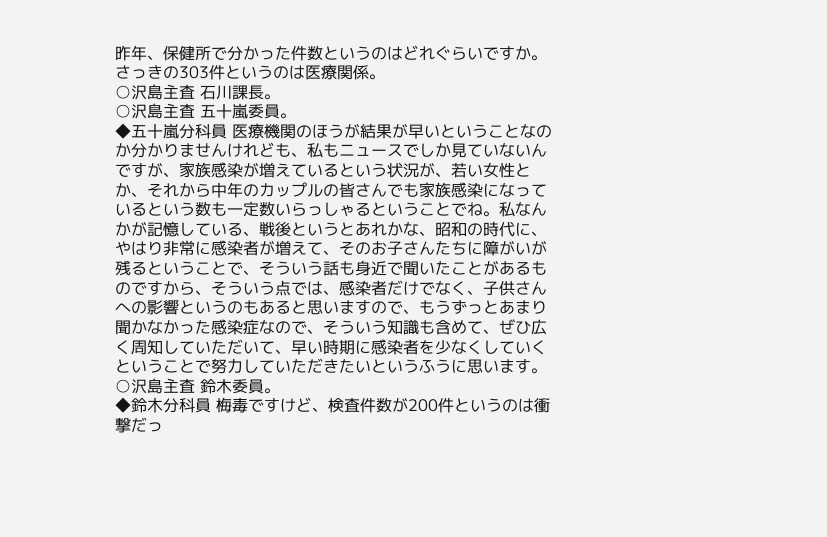昨年、保健所で分かった件数というのはどれぐらいですか。さっきの303件というのは医療関係。
○沢島主査 石川課長。
○沢島主査 五十嵐委員。
◆五十嵐分科員 医療機関のほうが結果が早いということなのか分かりませんけれども、私もニュースでしか見ていないんですが、家族感染が増えているという状況が、若い女性とか、それから中年のカップルの皆さんでも家族感染になっているという数も一定数いらっしゃるということでね。私なんかが記憶している、戦後というとあれかな、昭和の時代に、やはり非常に感染者が増えて、そのお子さんたちに障がいが残るということで、そういう話も身近で聞いたことがあるものですから、そういう点では、感染者だけでなく、子供さんへの影響というのもあると思いますので、もうずっとあまり聞かなかった感染症なので、そういう知識も含めて、ぜひ広く周知していただいて、早い時期に感染者を少なくしていくということで努力していただきたいというふうに思います。
○沢島主査 鈴木委員。
◆鈴木分科員 梅毒ですけど、検査件数が200件というのは衝撃だっ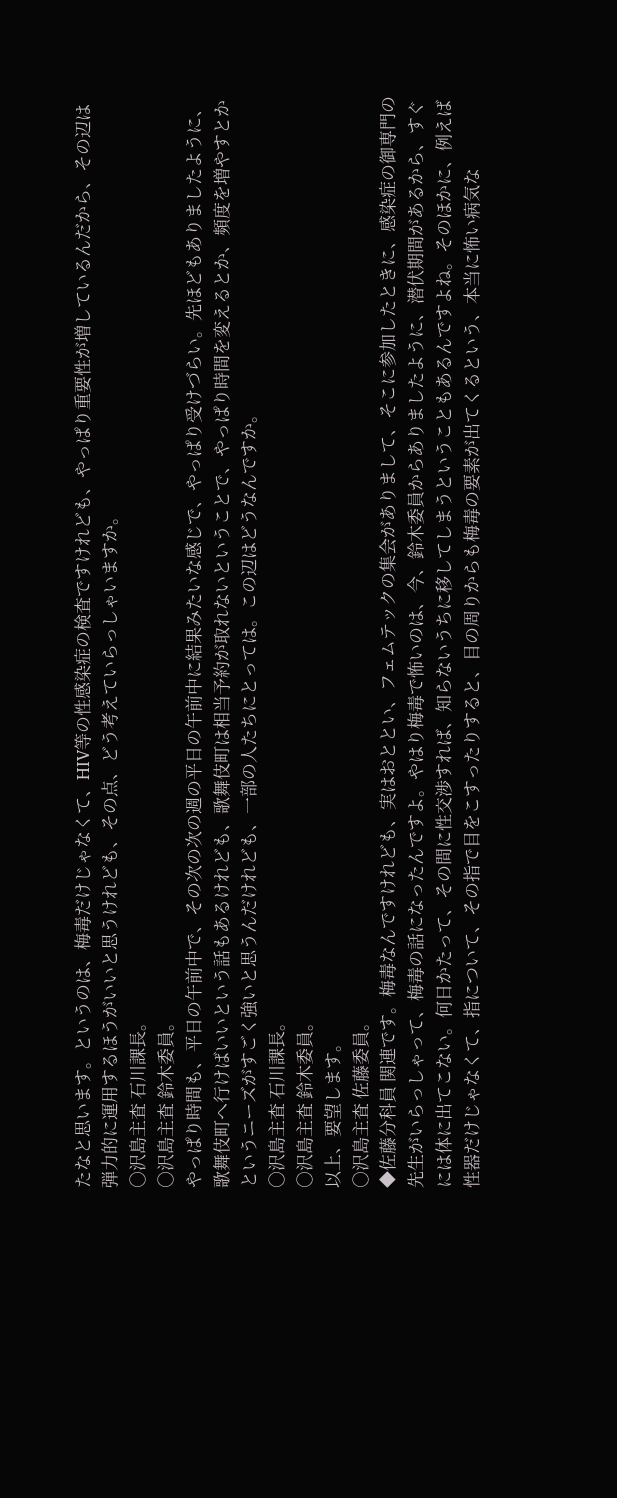たなと思います。というのは、梅毒だけじゃなくて、HIV等の性感染症の検査ですけれども、やっぱり重要性が増しているんだから、その辺は弾力的に運用するほうがいいと思うけれども、その点、どう考えていらっしゃいますか。
○沢島主査 石川課長。
○沢島主査 鈴木委員。
やっぱり時間も、平日の午前中で、その次の次の週の平日の午前中に結果みたいな感じで、やっぱり受けづらい。先ほどもありましたように、歌舞伎町へ行けばいいという話もあるけれども、歌舞伎町は相当予約が取れないということで、やっぱり時間を変えるとか、頻度を増やすとかというニーズがすごく強いと思うんだけれども、一部の人たちにとっては。この辺はどうなんですか。
○沢島主査 石川課長。
○沢島主査 鈴木委員。
以上、要望します。
○沢島主査 佐藤委員。
◆佐藤分科員 関連です。梅毒なんですけれども、実はおととい、フェムテックの集会がありまして、そこに参加したときに、感染症の御専門の先生がいらっしゃって、梅毒の話になったんですよ。やはり梅毒で怖いのは、今、鈴木委員からありましたように、潜伏期間があるから、すぐには体に出てこない。何日かたって、その間に性交渉すれば、知らないうちに移してしまうということもあるんですよね。そのほかに、例えば性器だけじゃなくて、指について、その指で目をこすったりすると、目の周りからも梅毒の要素が出てくるという、本当に怖い病気な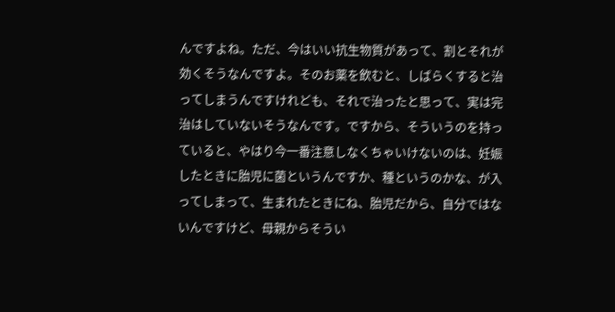んですよね。ただ、今はいい抗生物質があって、割とそれが効くそうなんですよ。そのお薬を飲むと、しばらくすると治ってしまうんですけれども、それで治ったと思って、実は完治はしていないそうなんです。ですから、そういうのを持っていると、やはり今一番注意しなくちゃいけないのは、妊娠したときに胎児に菌というんですか、種というのかな、が入ってしまって、生まれたときにね、胎児だから、自分ではないんですけど、母親からそうい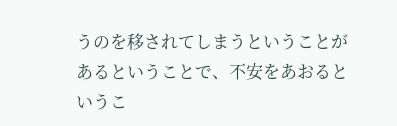うのを移されてしまうということがあるということで、不安をあおるというこ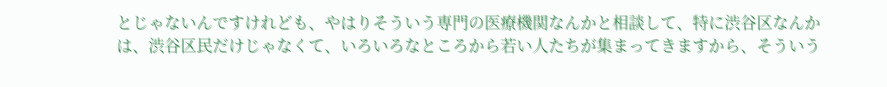とじゃないんですけれども、やはりそういう専門の医療機関なんかと相談して、特に渋谷区なんかは、渋谷区民だけじゃなくて、いろいろなところから若い人たちが集まってきますから、そういう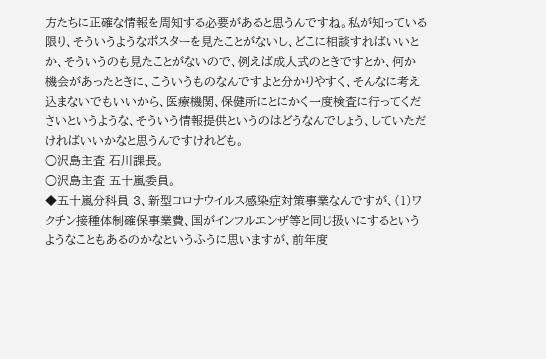方たちに正確な情報を周知する必要があると思うんですね。私が知っている限り、そういうようなポスターを見たことがないし、どこに相談すればいいとか、そういうのも見たことがないので、例えば成人式のときですとか、何か機会があったときに、こういうものなんですよと分かりやすく、そんなに考え込まないでもいいから、医療機関、保健所にとにかく一度検査に行ってくださいというような、そういう情報提供というのはどうなんでしょう、していただければいいかなと思うんですけれども。
○沢島主査 石川課長。
○沢島主査 五十嵐委員。
◆五十嵐分科員 3、新型コロナウイルス感染症対策事業なんですが、(1)ワクチン接種体制確保事業費、国がインフルエンザ等と同じ扱いにするというようなこともあるのかなというふうに思いますが、前年度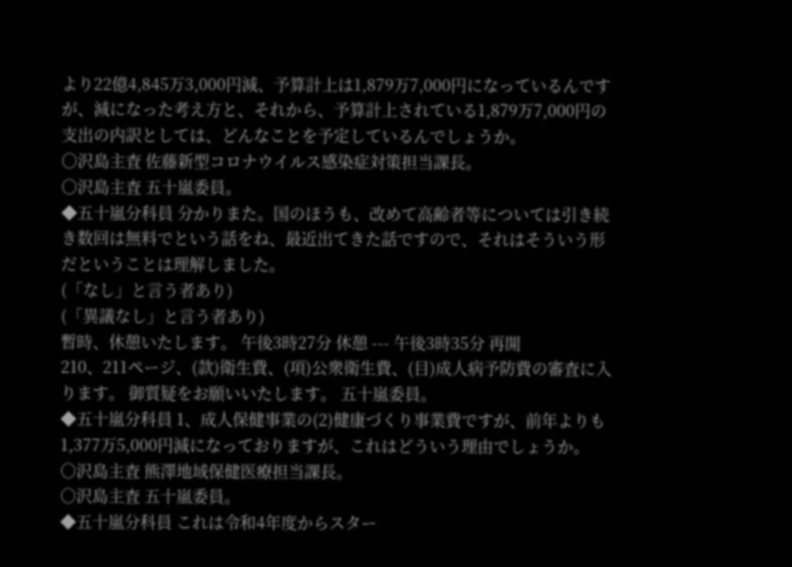より22億4,845万3,000円減、予算計上は1,879万7,000円になっているんですが、減になった考え方と、それから、予算計上されている1,879万7,000円の支出の内訳としては、どんなことを予定しているんでしょうか。
○沢島主査 佐藤新型コロナウイルス感染症対策担当課長。
○沢島主査 五十嵐委員。
◆五十嵐分科員 分かりまた。国のほうも、改めて高齢者等については引き続き数回は無料でという話をね、最近出てきた話ですので、それはそういう形だということは理解しました。
(「なし」と言う者あり)
(「異議なし」と言う者あり)
暫時、休憩いたします。 午後3時27分 休憩 --- 午後3時35分 再開
210、211ページ、(款)衛生費、(項)公衆衛生費、(目)成人病予防費の審査に入ります。 御質疑をお願いいたします。 五十嵐委員。
◆五十嵐分科員 1、成人保健事業の(2)健康づくり事業費ですが、前年よりも1,377万5,000円減になっておりますが、これはどういう理由でしょうか。
○沢島主査 熊澤地域保健医療担当課長。
○沢島主査 五十嵐委員。
◆五十嵐分科員 これは令和4年度からスター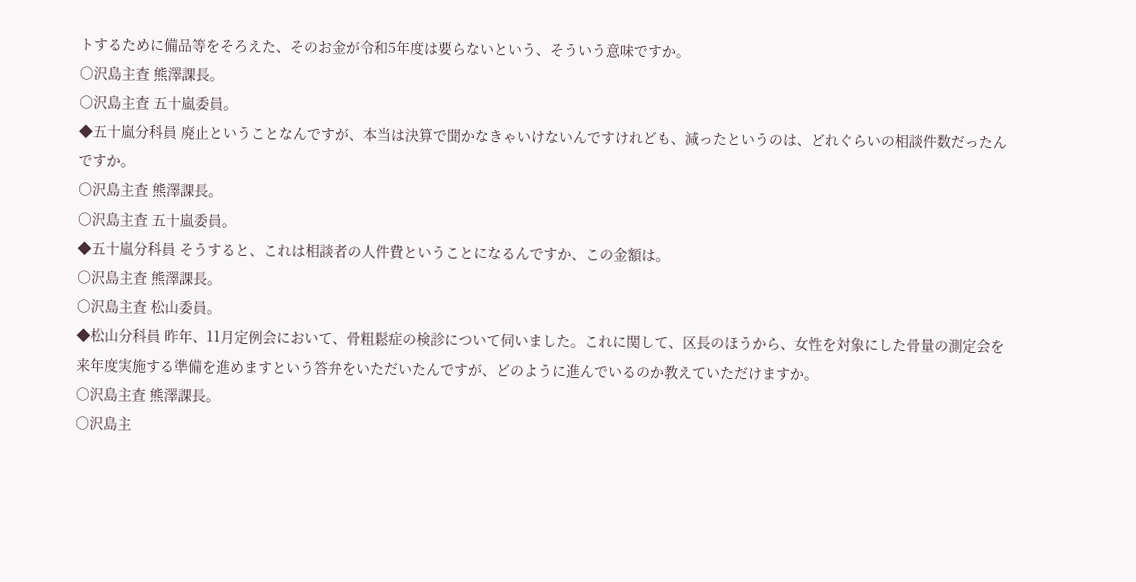トするために備品等をそろえた、そのお金が令和5年度は要らないという、そういう意味ですか。
○沢島主査 熊澤課長。
○沢島主査 五十嵐委員。
◆五十嵐分科員 廃止ということなんですが、本当は決算で聞かなきゃいけないんですけれども、減ったというのは、どれぐらいの相談件数だったんですか。
○沢島主査 熊澤課長。
○沢島主査 五十嵐委員。
◆五十嵐分科員 そうすると、これは相談者の人件費ということになるんですか、この金額は。
○沢島主査 熊澤課長。
○沢島主査 松山委員。
◆松山分科員 昨年、11月定例会において、骨粗鬆症の検診について伺いました。これに関して、区長のほうから、女性を対象にした骨量の測定会を来年度実施する準備を進めますという答弁をいただいたんですが、どのように進んでいるのか教えていただけますか。
○沢島主査 熊澤課長。
○沢島主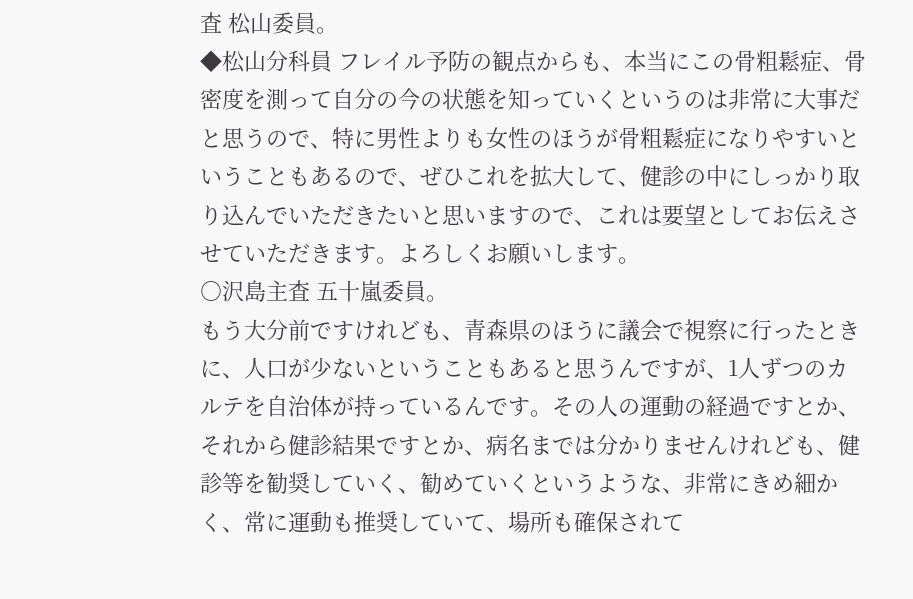査 松山委員。
◆松山分科員 フレイル予防の観点からも、本当にこの骨粗鬆症、骨密度を測って自分の今の状態を知っていくというのは非常に大事だと思うので、特に男性よりも女性のほうが骨粗鬆症になりやすいということもあるので、ぜひこれを拡大して、健診の中にしっかり取り込んでいただきたいと思いますので、これは要望としてお伝えさせていただきます。よろしくお願いします。
○沢島主査 五十嵐委員。
もう大分前ですけれども、青森県のほうに議会で視察に行ったときに、人口が少ないということもあると思うんですが、1人ずつのカルテを自治体が持っているんです。その人の運動の経過ですとか、それから健診結果ですとか、病名までは分かりませんけれども、健診等を勧奨していく、勧めていくというような、非常にきめ細かく、常に運動も推奨していて、場所も確保されて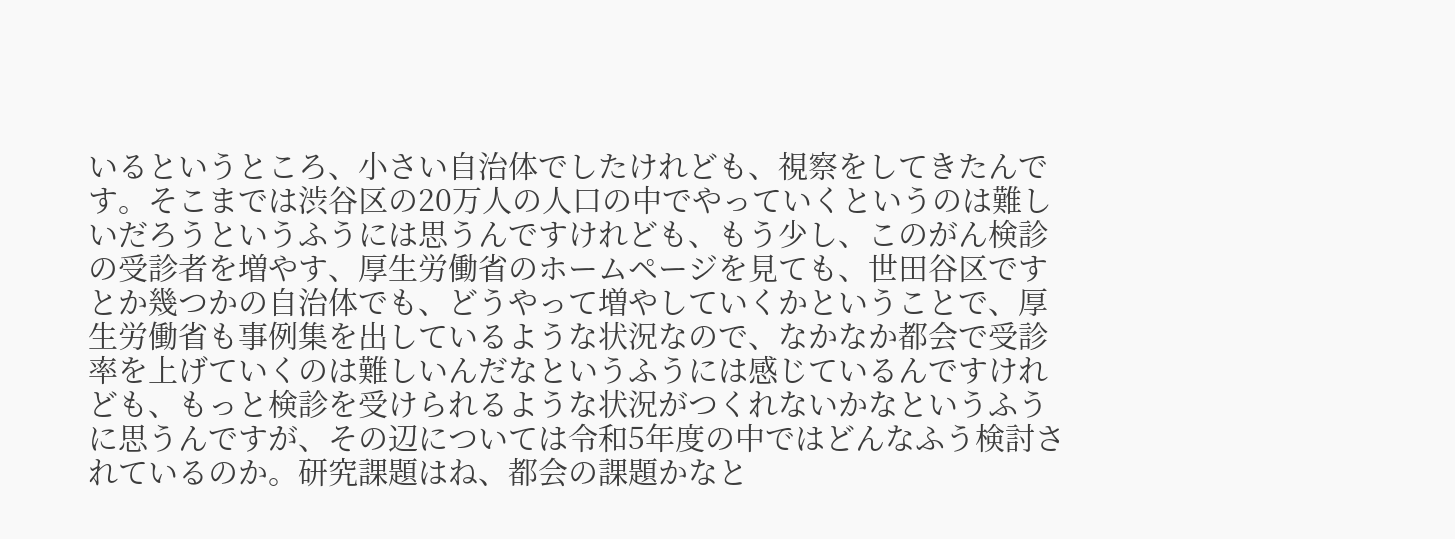いるというところ、小さい自治体でしたけれども、視察をしてきたんです。そこまでは渋谷区の20万人の人口の中でやっていくというのは難しいだろうというふうには思うんですけれども、もう少し、このがん検診の受診者を増やす、厚生労働省のホームページを見ても、世田谷区ですとか幾つかの自治体でも、どうやって増やしていくかということで、厚生労働省も事例集を出しているような状況なので、なかなか都会で受診率を上げていくのは難しいんだなというふうには感じているんですけれども、もっと検診を受けられるような状況がつくれないかなというふうに思うんですが、その辺については令和5年度の中ではどんなふう検討されているのか。研究課題はね、都会の課題かなと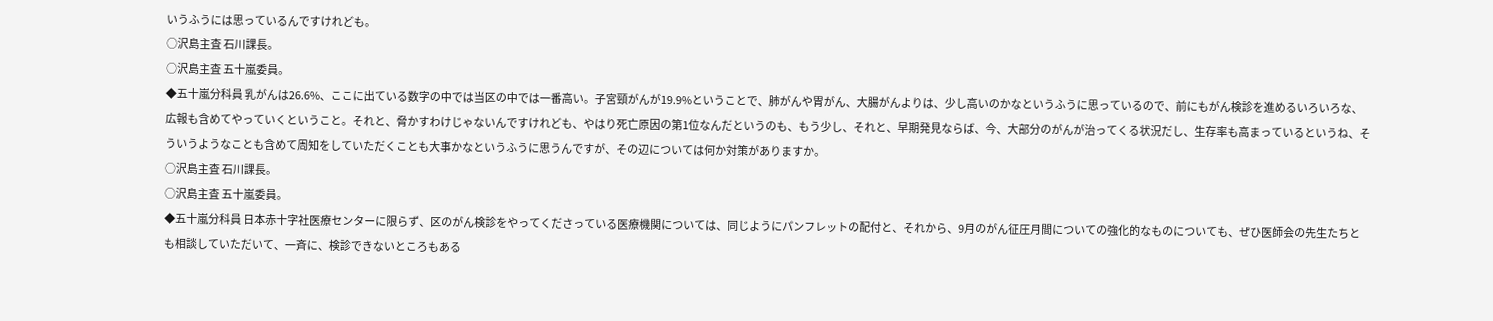いうふうには思っているんですけれども。
○沢島主査 石川課長。
○沢島主査 五十嵐委員。
◆五十嵐分科員 乳がんは26.6%、ここに出ている数字の中では当区の中では一番高い。子宮頸がんが19.9%ということで、肺がんや胃がん、大腸がんよりは、少し高いのかなというふうに思っているので、前にもがん検診を進めるいろいろな、広報も含めてやっていくということ。それと、脅かすわけじゃないんですけれども、やはり死亡原因の第1位なんだというのも、もう少し、それと、早期発見ならば、今、大部分のがんが治ってくる状況だし、生存率も高まっているというね、そういうようなことも含めて周知をしていただくことも大事かなというふうに思うんですが、その辺については何か対策がありますか。
○沢島主査 石川課長。
○沢島主査 五十嵐委員。
◆五十嵐分科員 日本赤十字社医療センターに限らず、区のがん検診をやってくださっている医療機関については、同じようにパンフレットの配付と、それから、9月のがん征圧月間についての強化的なものについても、ぜひ医師会の先生たちとも相談していただいて、一斉に、検診できないところもある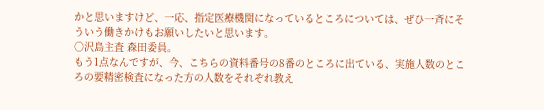かと思いますけど、一応、指定医療機関になっているところについては、ぜひ一斉にそういう働きかけもお願いしたいと思います。
○沢島主査 森田委員。
もう1点なんですが、今、こちらの資料番号の8番のところに出ている、実施人数のところの要精密検査になった方の人数をそれぞれ教え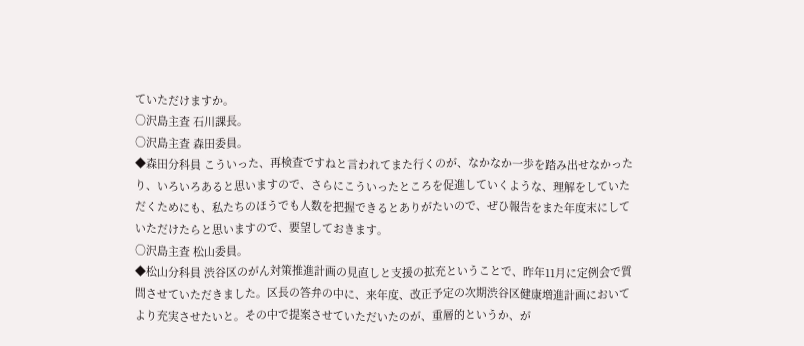ていただけますか。
○沢島主査 石川課長。
○沢島主査 森田委員。
◆森田分科員 こういった、再検査ですねと言われてまた行くのが、なかなか一歩を踏み出せなかったり、いろいろあると思いますので、さらにこういったところを促進していくような、理解をしていただくためにも、私たちのほうでも人数を把握できるとありがたいので、ぜひ報告をまた年度末にしていただけたらと思いますので、要望しておきます。
○沢島主査 松山委員。
◆松山分科員 渋谷区のがん対策推進計画の見直しと支援の拡充ということで、昨年11月に定例会で質問させていただきました。区長の答弁の中に、来年度、改正予定の次期渋谷区健康増進計画においてより充実させたいと。その中で提案させていただいたのが、重層的というか、が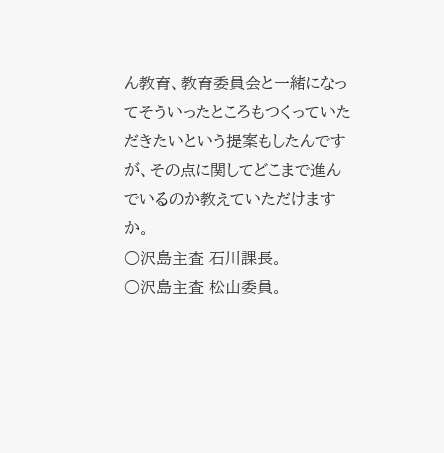ん教育、教育委員会と一緒になってそういったところもつくっていただきたいという提案もしたんですが、その点に関してどこまで進んでいるのか教えていただけますか。
○沢島主査 石川課長。
○沢島主査 松山委員。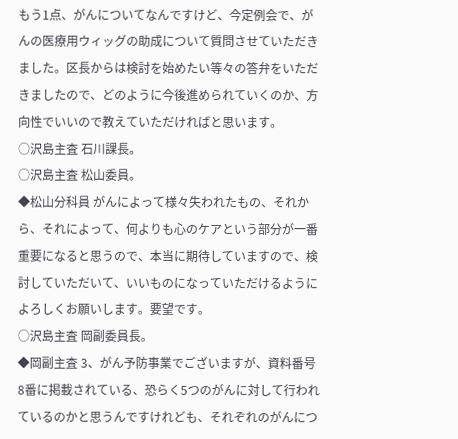もう1点、がんについてなんですけど、今定例会で、がんの医療用ウィッグの助成について質問させていただきました。区長からは検討を始めたい等々の答弁をいただきましたので、どのように今後進められていくのか、方向性でいいので教えていただければと思います。
○沢島主査 石川課長。
○沢島主査 松山委員。
◆松山分科員 がんによって様々失われたもの、それから、それによって、何よりも心のケアという部分が一番重要になると思うので、本当に期待していますので、検討していただいて、いいものになっていただけるようによろしくお願いします。要望です。
○沢島主査 岡副委員長。
◆岡副主査 3、がん予防事業でございますが、資料番号8番に掲載されている、恐らく5つのがんに対して行われているのかと思うんですけれども、それぞれのがんにつ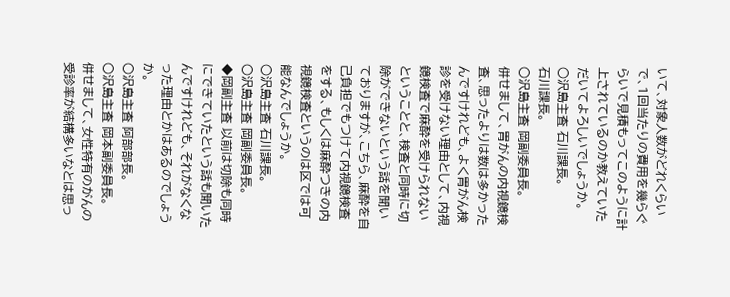いて、対象人数がどれくらいで、1回当たりの費用を幾らぐらいで見積もってこのように計上されているのか教えていただいてよろしいでしょうか。
○沢島主査 石川課長。
石川課長。
○沢島主査 岡副委員長。
併せまして、胃がんの内視鏡検査、思ったよりは数は多かったんですけれども、よく胃がん検診を受けない理由として、内視鏡検査で麻酔を受けられないということと、検査と同時に切除ができないという話を聞いておりますが、こちら、麻酔を自己負担でもつけて内視鏡検査をする、もしくは麻酔つきの内視鏡検査というのは区では可能なんでしょうか。
○沢島主査 石川課長。
○沢島主査 岡副委員長。
◆岡副主査 以前は切除も同時にできていたという話も聞いたんですけれども、それがなくなった理由とかはあるのでしょうか。
○沢島主査 阿部部長。
○沢島主査 岡本副委員長。
併せまして、女性特有のがんの受診率が結構多いなとは思っ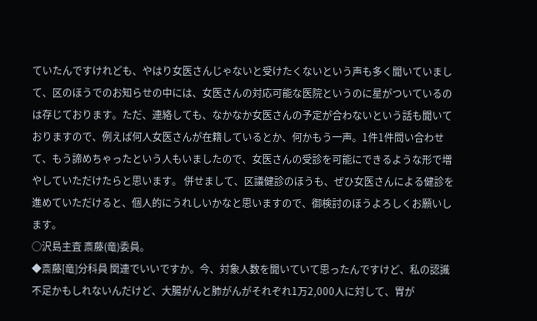ていたんですけれども、やはり女医さんじゃないと受けたくないという声も多く聞いていまして、区のほうでのお知らせの中には、女医さんの対応可能な医院というのに星がついているのは存じております。ただ、連絡しても、なかなか女医さんの予定が合わないという話も聞いておりますので、例えば何人女医さんが在籍しているとか、何かもう一声。1件1件問い合わせて、もう諦めちゃったという人もいましたので、女医さんの受診を可能にできるような形で増やしていただけたらと思います。 併せまして、区議健診のほうも、ぜひ女医さんによる健診を進めていただけると、個人的にうれしいかなと思いますので、御検討のほうよろしくお願いします。
○沢島主査 斎藤(竜)委員。
◆斎藤[竜]分科員 関連でいいですか。今、対象人数を聞いていて思ったんですけど、私の認識不足かもしれないんだけど、大腸がんと肺がんがそれぞれ1万2,000人に対して、胃が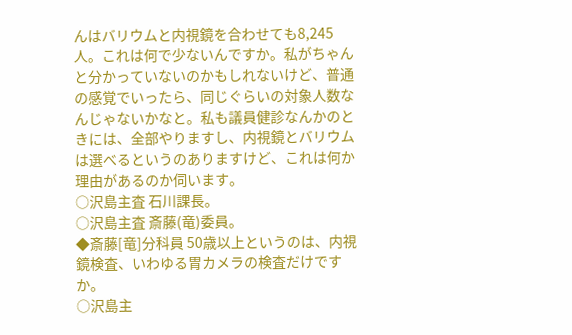んはバリウムと内視鏡を合わせても8,245人。これは何で少ないんですか。私がちゃんと分かっていないのかもしれないけど、普通の感覚でいったら、同じぐらいの対象人数なんじゃないかなと。私も議員健診なんかのときには、全部やりますし、内視鏡とバリウムは選べるというのありますけど、これは何か理由があるのか伺います。
○沢島主査 石川課長。
○沢島主査 斎藤(竜)委員。
◆斎藤[竜]分科員 50歳以上というのは、内視鏡検査、いわゆる胃カメラの検査だけですか。
○沢島主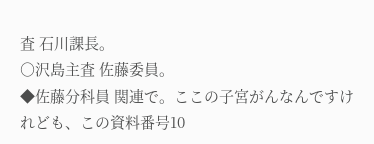査 石川課長。
○沢島主査 佐藤委員。
◆佐藤分科員 関連で。ここの子宮がんなんですけれども、この資料番号10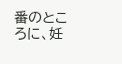番のところに、妊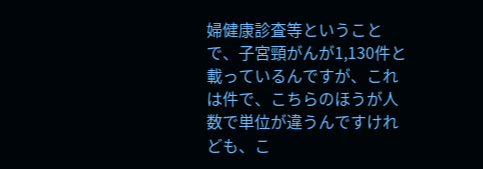婦健康診査等ということで、子宮頸がんが1,130件と載っているんですが、これは件で、こちらのほうが人数で単位が違うんですけれども、こ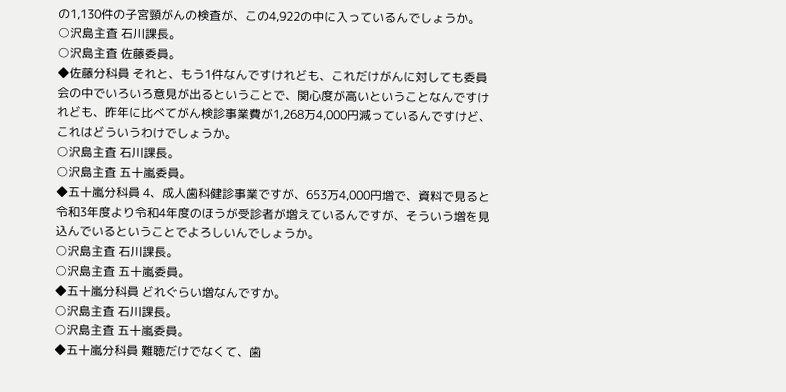の1,130件の子宮頸がんの検査が、この4,922の中に入っているんでしょうか。
○沢島主査 石川課長。
○沢島主査 佐藤委員。
◆佐藤分科員 それと、もう1件なんですけれども、これだけがんに対しても委員会の中でいろいろ意見が出るということで、関心度が高いということなんですけれども、昨年に比べてがん検診事業費が1,268万4,000円減っているんですけど、これはどういうわけでしょうか。
○沢島主査 石川課長。
○沢島主査 五十嵐委員。
◆五十嵐分科員 4、成人歯科健診事業ですが、653万4,000円増で、資料で見ると令和3年度より令和4年度のほうが受診者が増えているんですが、そういう増を見込んでいるということでよろしいんでしょうか。
○沢島主査 石川課長。
○沢島主査 五十嵐委員。
◆五十嵐分科員 どれぐらい増なんですか。
○沢島主査 石川課長。
○沢島主査 五十嵐委員。
◆五十嵐分科員 難聴だけでなくて、歯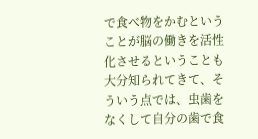で食べ物をかむということが脳の働きを活性化させるということも大分知られてきて、そういう点では、虫歯をなくして自分の歯で食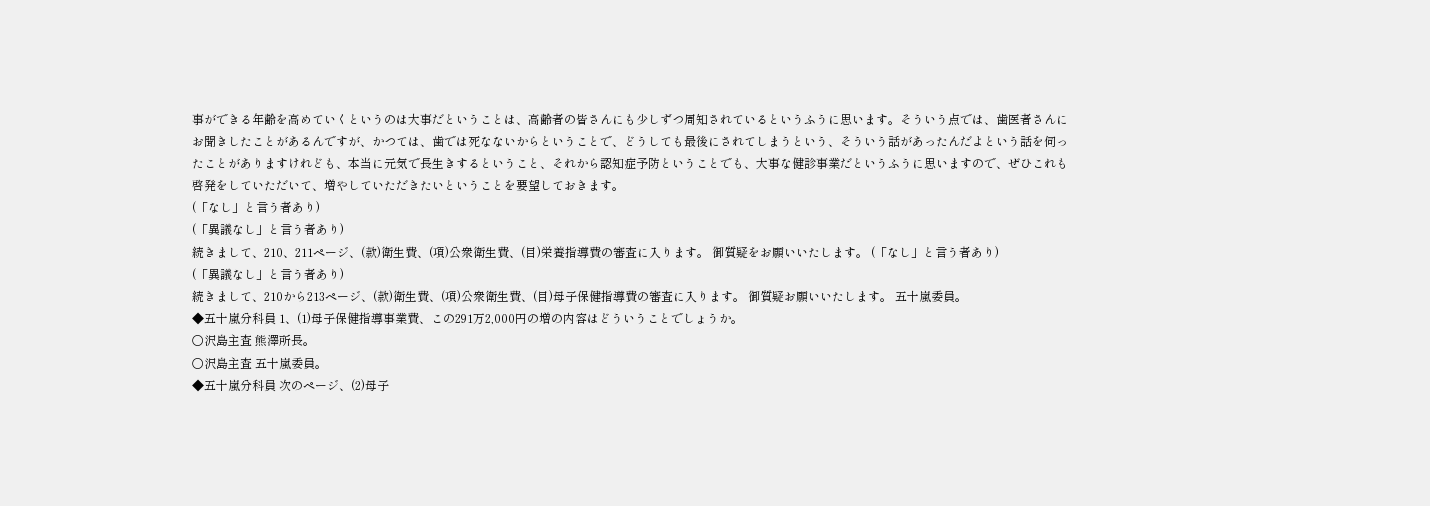事ができる年齢を高めていくというのは大事だということは、高齢者の皆さんにも少しずつ周知されているというふうに思います。そういう点では、歯医者さんにお聞きしたことがあるんですが、かつては、歯では死なないからということで、どうしても最後にされてしまうという、そういう話があったんだよという話を伺ったことがありますけれども、本当に元気で長生きするということ、それから認知症予防ということでも、大事な健診事業だというふうに思いますので、ぜひこれも啓発をしていただいて、増やしていただきたいということを要望しておきます。
(「なし」と言う者あり)
(「異議なし」と言う者あり)
続きまして、210、211ページ、(款)衛生費、(項)公衆衛生費、(目)栄養指導費の審査に入ります。 御質疑をお願いいたします。 (「なし」と言う者あり)
(「異議なし」と言う者あり)
続きまして、210から213ページ、(款)衛生費、(項)公衆衛生費、(目)母子保健指導費の審査に入ります。 御質疑お願いいたします。 五十嵐委員。
◆五十嵐分科員 1、(1)母子保健指導事業費、この291万2,000円の増の内容はどういうことでしょうか。
○沢島主査 熊澤所長。
○沢島主査 五十嵐委員。
◆五十嵐分科員 次のページ、(2)母子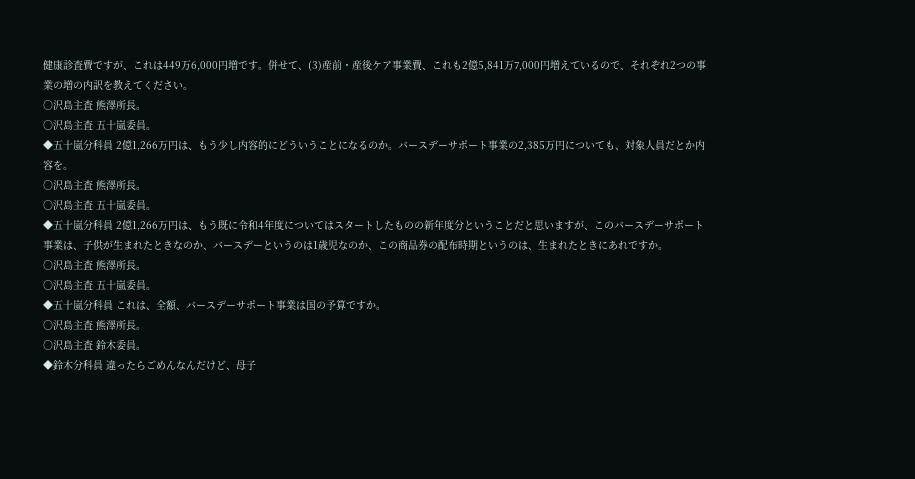健康診査費ですが、これは449万6,000円増です。併せて、(3)産前・産後ケア事業費、これも2億5,841万7,000円増えているので、それぞれ2つの事業の増の内訳を教えてください。
○沢島主査 熊澤所長。
○沢島主査 五十嵐委員。
◆五十嵐分科員 2億1,266万円は、もう少し内容的にどういうことになるのか。バースデーサポート事業の2,385万円についても、対象人員だとか内容を。
○沢島主査 熊澤所長。
○沢島主査 五十嵐委員。
◆五十嵐分科員 2億1,266万円は、もう既に令和4年度についてはスタートしたものの新年度分ということだと思いますが、このバースデーサポート事業は、子供が生まれたときなのか、バースデーというのは1歳児なのか、この商品券の配布時期というのは、生まれたときにあれですか。
○沢島主査 熊澤所長。
○沢島主査 五十嵐委員。
◆五十嵐分科員 これは、全額、バースデーサポート事業は国の予算ですか。
○沢島主査 熊澤所長。
○沢島主査 鈴木委員。
◆鈴木分科員 違ったらごめんなんだけど、母子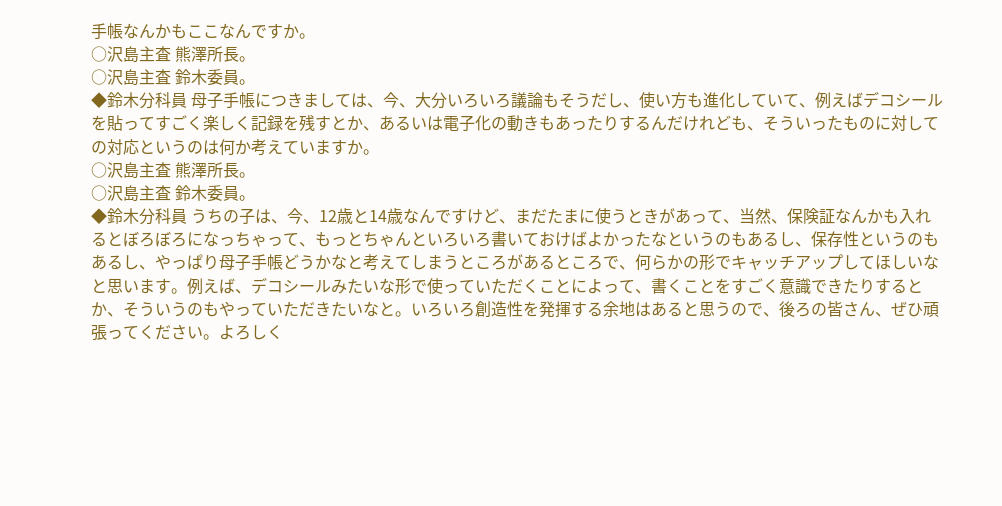手帳なんかもここなんですか。
○沢島主査 熊澤所長。
○沢島主査 鈴木委員。
◆鈴木分科員 母子手帳につきましては、今、大分いろいろ議論もそうだし、使い方も進化していて、例えばデコシールを貼ってすごく楽しく記録を残すとか、あるいは電子化の動きもあったりするんだけれども、そういったものに対しての対応というのは何か考えていますか。
○沢島主査 熊澤所長。
○沢島主査 鈴木委員。
◆鈴木分科員 うちの子は、今、12歳と14歳なんですけど、まだたまに使うときがあって、当然、保険証なんかも入れるとぼろぼろになっちゃって、もっとちゃんといろいろ書いておけばよかったなというのもあるし、保存性というのもあるし、やっぱり母子手帳どうかなと考えてしまうところがあるところで、何らかの形でキャッチアップしてほしいなと思います。例えば、デコシールみたいな形で使っていただくことによって、書くことをすごく意識できたりするとか、そういうのもやっていただきたいなと。いろいろ創造性を発揮する余地はあると思うので、後ろの皆さん、ぜひ頑張ってください。よろしく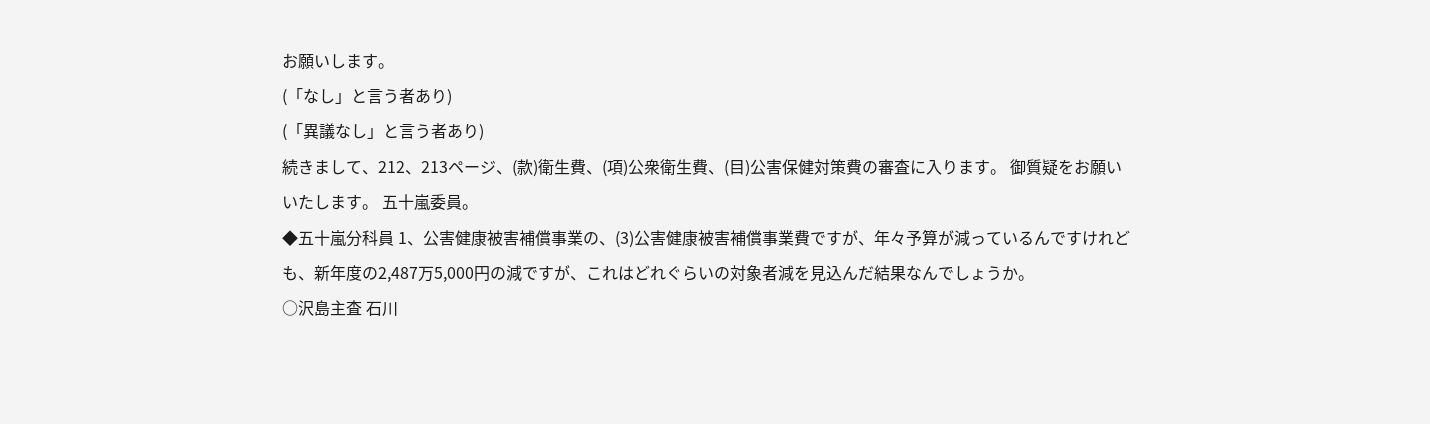お願いします。
(「なし」と言う者あり)
(「異議なし」と言う者あり)
続きまして、212、213ページ、(款)衛生費、(項)公衆衛生費、(目)公害保健対策費の審査に入ります。 御質疑をお願いいたします。 五十嵐委員。
◆五十嵐分科員 1、公害健康被害補償事業の、(3)公害健康被害補償事業費ですが、年々予算が減っているんですけれども、新年度の2,487万5,000円の減ですが、これはどれぐらいの対象者減を見込んだ結果なんでしょうか。
○沢島主査 石川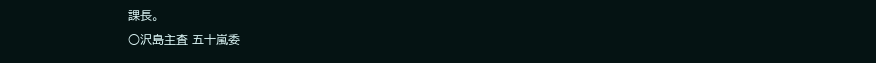課長。
○沢島主査 五十嵐委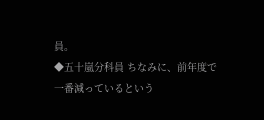員。
◆五十嵐分科員 ちなみに、前年度で一番減っているという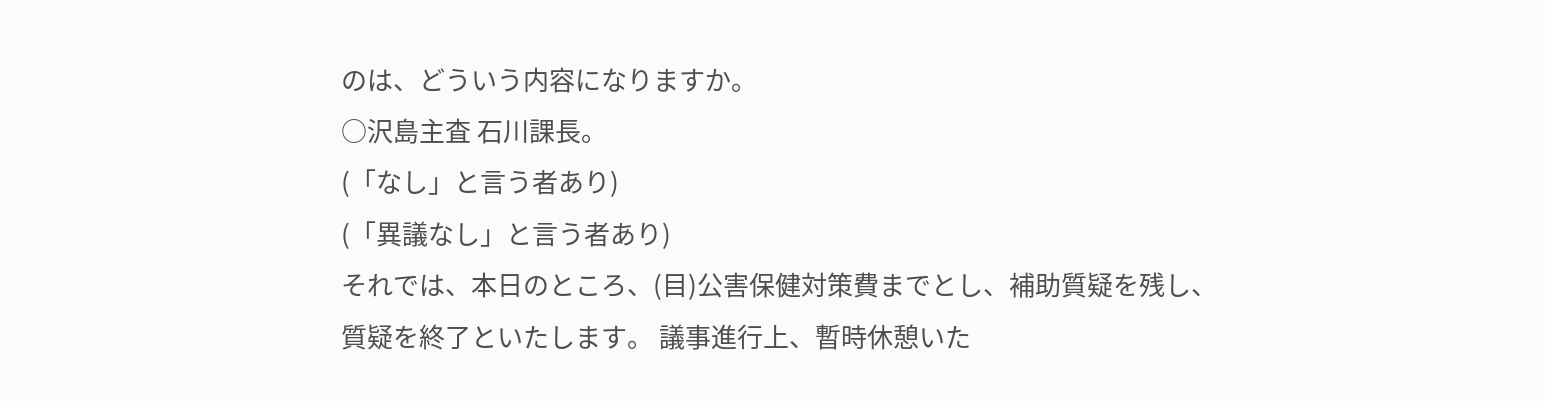のは、どういう内容になりますか。
○沢島主査 石川課長。
(「なし」と言う者あり)
(「異議なし」と言う者あり)
それでは、本日のところ、(目)公害保健対策費までとし、補助質疑を残し、質疑を終了といたします。 議事進行上、暫時休憩いた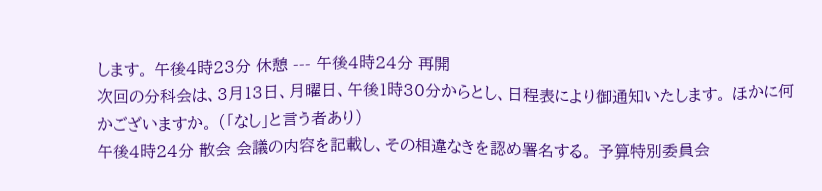します。 午後4時23分 休憩 --- 午後4時24分 再開
次回の分科会は、3月13日、月曜日、午後1時30分からとし、日程表により御通知いたします。 ほかに何かございますか。 (「なし」と言う者あり)
午後4時24分 散会 会議の内容を記載し、その相違なきを認め署名する。 予算特別委員会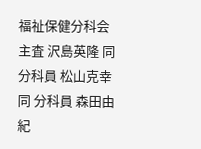福祉保健分科会 主査 沢島英隆 同 分科員 松山克幸 同 分科員 森田由紀